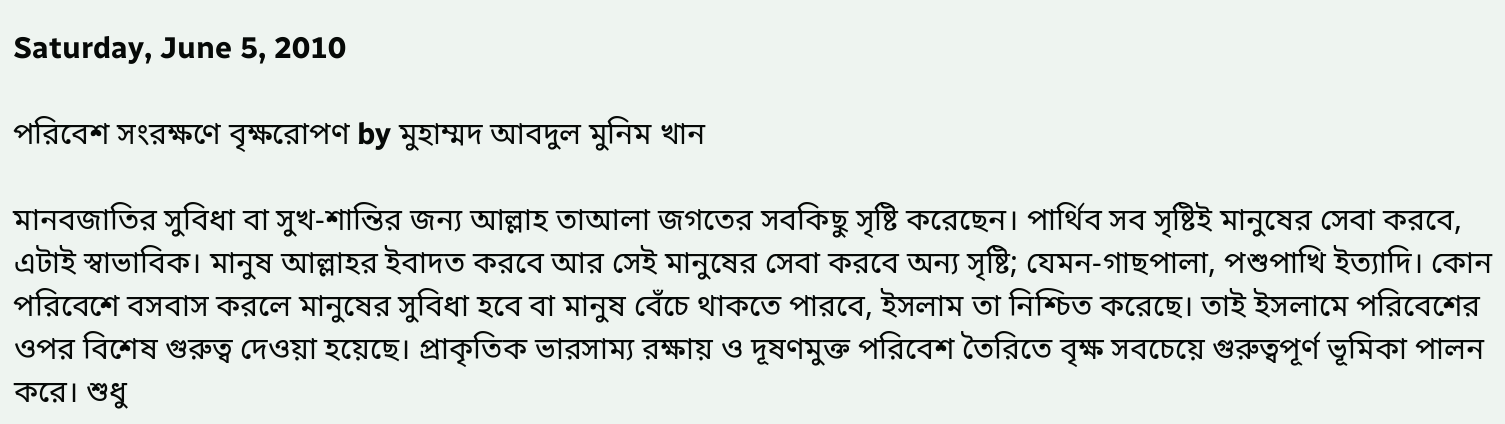Saturday, June 5, 2010

পরিবেশ সংরক্ষণে বৃক্ষরোপণ by মুহাম্মদ আবদুল মুনিম খান

মানবজাতির সুবিধা বা সুখ-শান্তির জন্য আল্লাহ তাআলা জগতের সবকিছু সৃষ্টি করেছেন। পার্থিব সব সৃষ্টিই মানুষের সেবা করবে, এটাই স্বাভাবিক। মানুষ আল্লাহর ইবাদত করবে আর সেই মানুষের সেবা করবে অন্য সৃষ্টি; যেমন-গাছপালা, পশুপাখি ইত্যাদি। কোন পরিবেশে বসবাস করলে মানুষের সুবিধা হবে বা মানুষ বেঁচে থাকতে পারবে, ইসলাম তা নিশ্চিত করেছে। তাই ইসলামে পরিবেশের ওপর বিশেষ গুরুত্ব দেওয়া হয়েছে। প্রাকৃতিক ভারসাম্য রক্ষায় ও দূষণমুক্ত পরিবেশ তৈরিতে বৃক্ষ সবচেয়ে গুরুত্বপূর্ণ ভূমিকা পালন করে। শুধু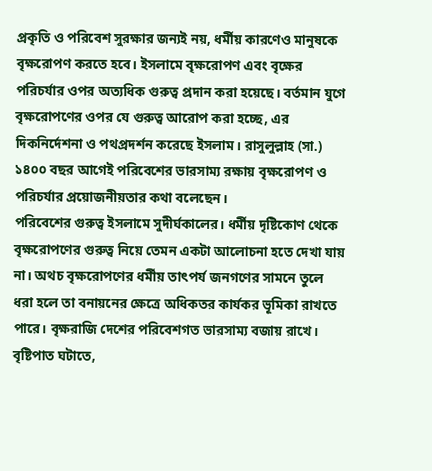প্রকৃতি ও পরিবেশ সুরক্ষার জন্যই নয়, ধর্মীয় কারণেও মানুষকে বৃক্ষরোপণ করতে হবে। ইসলামে বৃক্ষরোপণ এবং বৃক্ষের পরিচর্যার ওপর অত্যধিক গুরুত্ব প্রদান করা হয়েছে। বর্তমান যুগে বৃক্ষরোপণের ওপর যে গুরুত্ব আরোপ করা হচ্ছে, এর দিকনির্দেশনা ও পথপ্রদর্শন করেছে ইসলাম। রাসুলুল্লাহ (সা.) ১৪০০ বছর আগেই পরিবেশের ভারসাম্য রক্ষায় বৃক্ষরোপণ ও পরিচর্যার প্রয়োজনীয়তার কথা বলেছেন।
পরিবেশের গুরুত্ব ইসলামে সুদীর্ঘকালের। ধর্মীয় দৃষ্টিকোণ থেকে বৃক্ষরোপণের গুরুত্ব নিয়ে তেমন একটা আলোচনা হতে দেখা যায় না। অথচ বৃক্ষরোপণের ধর্মীয় তাৎপর্য জনগণের সামনে তুলে ধরা হলে তা বনায়নের ক্ষেত্রে অধিকতর কার্যকর ভূমিকা রাখতে পারে। বৃক্ষরাজি দেশের পরিবেশগত ভারসাম্য বজায় রাখে। বৃষ্টিপাত ঘটাতে,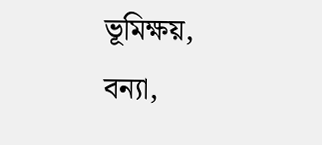ভূমিক্ষয়, বন্যা,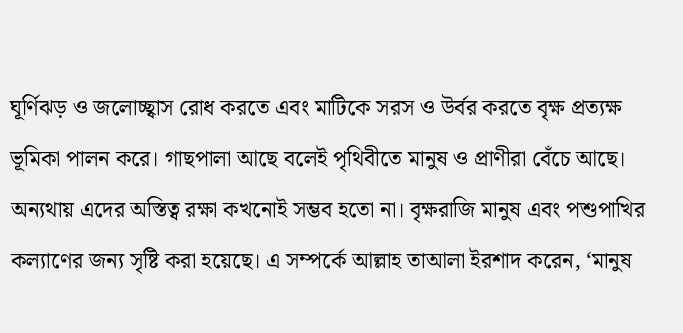ঘূর্ণিঝড় ও জলোচ্ছ্বাস রোধ করতে এবং মাটিকে সরস ও উর্বর করতে বৃক্ষ প্রত্যক্ষ ভূমিকা পালন করে। গাছপালা আছে বলেই পৃথিবীতে মানুষ ও প্রাণীরা বেঁচে আছে। অন্যথায় এদের অস্তিত্ব রক্ষা কখনোই সম্ভব হতো না। বৃক্ষরাজি মানুষ এবং পশুপাখির কল্যাণের জন্য সৃষ্টি করা হয়েছে। এ সম্পর্কে আল্লাহ তাআলা ইরশাদ করেন, ‘মানুষ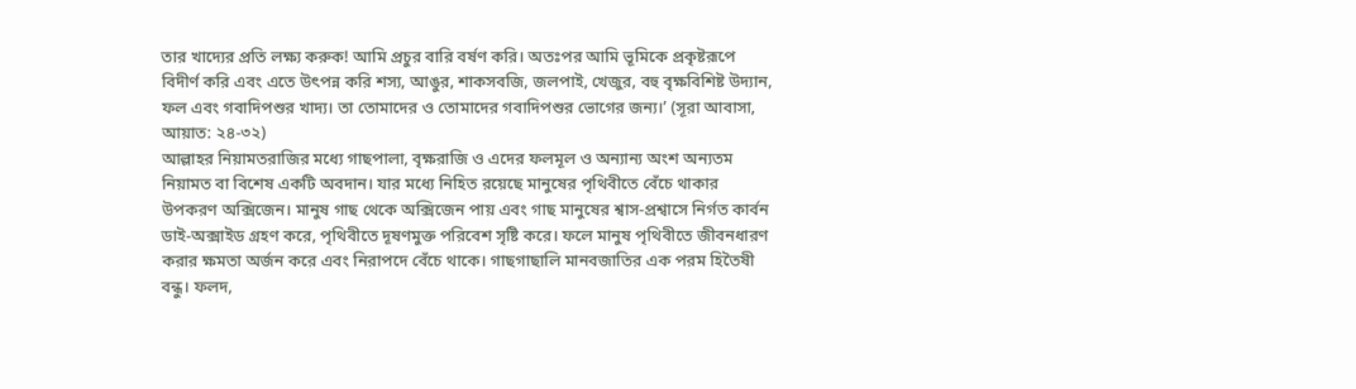তার খাদ্যের প্রতি লক্ষ্য করুক! আমি প্রচুর বারি বর্ষণ করি। অতঃপর আমি ভূমিকে প্রকৃষ্টরূপে বিদীর্ণ করি এবং এতে উৎপন্ন করি শস্য, আঙুর, শাকসবজি, জলপাই, খেজুর, বহু বৃক্ষবিশিষ্ট উদ্যান, ফল এবং গবাদিপশুর খাদ্য। তা তোমাদের ও তোমাদের গবাদিপশুর ভোগের জন্য।’ (সূরা আবাসা, আয়াত: ২৪-৩২)
আল্লাহর নিয়ামতরাজির মধ্যে গাছপালা, বৃক্ষরাজি ও এদের ফলমূল ও অন্যান্য অংশ অন্যতম নিয়ামত বা বিশেষ একটি অবদান। যার মধ্যে নিহিত রয়েছে মানুষের পৃথিবীতে বেঁচে থাকার উপকরণ অক্সিজেন। মানুষ গাছ থেকে অক্সিজেন পায় এবং গাছ মানুষের শ্বাস-প্রশ্বাসে নির্গত কার্বন ডাই-অক্সাইড গ্রহণ করে, পৃথিবীতে দূষণমুক্ত পরিবেশ সৃষ্টি করে। ফলে মানুষ পৃথিবীতে জীবনধারণ করার ক্ষমতা অর্জন করে এবং নিরাপদে বেঁচে থাকে। গাছগাছালি মানবজাতির এক পরম হিতৈষী বন্ধু। ফলদ,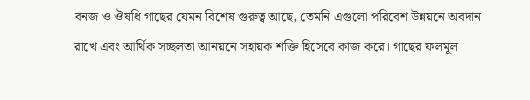বনজ ও ঔষধি গাছের যেমন বিশেষ গুরুত্ব আছে, তেমনি এগুলো পরিবেশ উন্নয়নে অবদান রাখে এবং আর্থিক সচ্ছলতা আনয়নে সহায়ক শক্তি হিসেবে কাজ করে। গাছের ফলমূল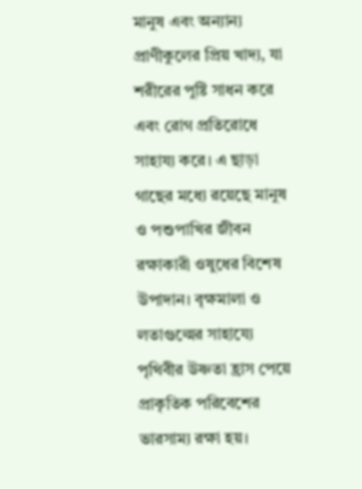মানুষ এবং অন্যান্য প্রাণীকুলের প্রিয় খাদ্য, যা শরীরের পুষ্টি সাধন করে এবং রোগ প্রতিরোধে সাহায্য করে। এ ছাড়া গাছের মধ্যে রয়েছে মানুষ ও পশুপাখির জীবন রক্ষাকারী ওষুধের বিশেষ উপাদান। বৃক্ষমালা ও লতাগুল্মের সাহায্যে পৃথিবীর উষ্ণতা হ্রাস পেয়ে প্রাকৃতিক পরিবেশের ভারসাম্য রক্ষা হয়।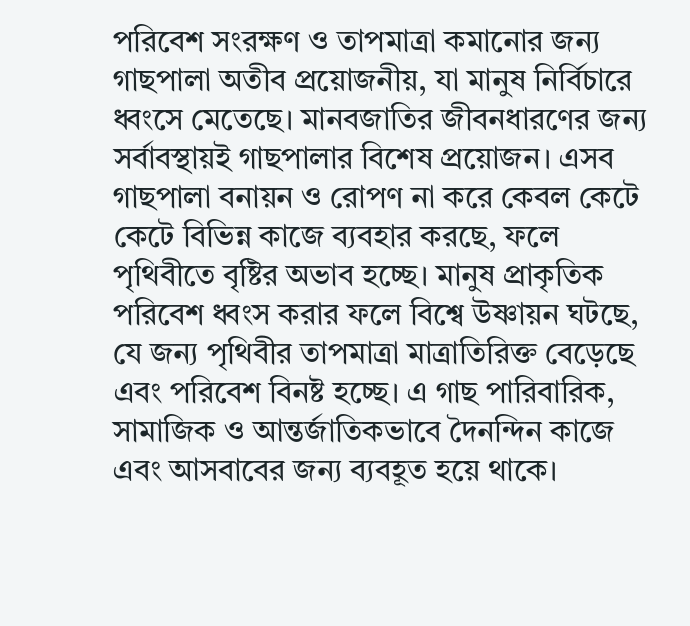পরিবেশ সংরক্ষণ ও তাপমাত্রা কমানোর জন্য গাছপালা অতীব প্রয়োজনীয়, যা মানুষ নির্বিচারে ধ্বংসে মেতেছে। মানবজাতির জীবনধারণের জন্য সর্বাবস্থায়ই গাছপালার বিশেষ প্রয়োজন। এসব গাছপালা বনায়ন ও রোপণ না করে কেবল কেটে কেটে বিভিন্ন কাজে ব্যবহার করছে, ফলে পৃথিবীতে বৃষ্টির অভাব হচ্ছে। মানুষ প্রাকৃতিক পরিবেশ ধ্বংস করার ফলে বিশ্বে উষ্ণায়ন ঘটছে, যে জন্য পৃথিবীর তাপমাত্রা মাত্রাতিরিক্ত বেড়েছে এবং পরিবেশ বিনষ্ট হচ্ছে। এ গাছ পারিবারিক, সামাজিক ও আন্তর্জাতিকভাবে দৈনন্দিন কাজে এবং আসবাবের জন্য ব্যবহূত হয়ে থাকে।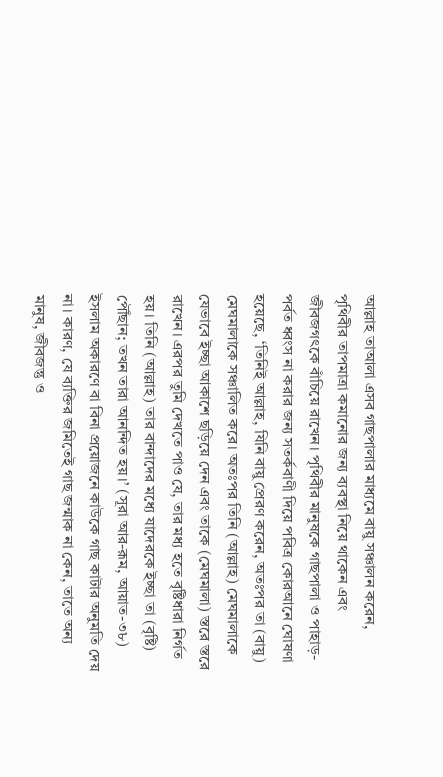আল্লাহ তাআলা এসব গাছপালার মাধ্যমে বায়ু সঞ্চালন করেন, পৃথিবীর তাপমাত্রা কমানোর জন্য ব্যবস্থা নিয়ে থাকেন এবং জীবজগৎকে বাঁচিয়ে রাখেন। পৃথিবীর মানুষকে গাছপালা ও পাহাড়-পর্বত ধ্বংস না করার জন্য সতর্কবাণী দিয়ে পবিত্র কোরআনে ঘোষণা হয়েছে, ‘তিনিই আল্লাহ, যিনি বায়ু প্রেরণ করেন, অতঃপর তা (বায়ু) মেঘমালাকে সঞ্চালিত করে। অতঃপর তিনি (আল্লাহ) মেঘমালাকে যেভাবে ইচ্ছা আকাশে ছড়িয়ে দেন এবং তাকে (মেঘমালা) স্তরে স্তরে রাখেন। এরপর তুমি দেখতে পাও যে, তার মধ্য হতে বৃষ্টিধারা নির্গত হয়। তিনি (আল্লাহ) তার বান্দাদের মধ্যে যাদেরকে ইচ্ছা তা (বৃষ্টি) পৌঁছান; তখন তারা আনন্দিত হয়।’ (সূরা আর-রূম, আয়াত-৩৮)
ইসলাম অকারণে বা বিনা প্রয়োজনে কাউকে গাছ কাটার অনুমতি দেয় না। কারণ, যে ব্যক্তির জমিতেই গাছ জন্মাক না কেন, তাতে অন্য মানুষ, জীবজন্তু ও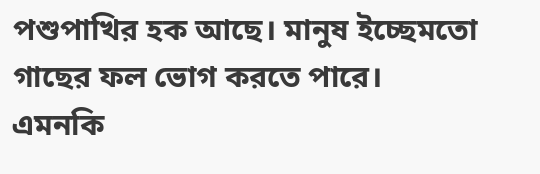পশুপাখির হক আছে। মানুষ ইচ্ছেমতো গাছের ফল ভোগ করতে পারে। এমনকি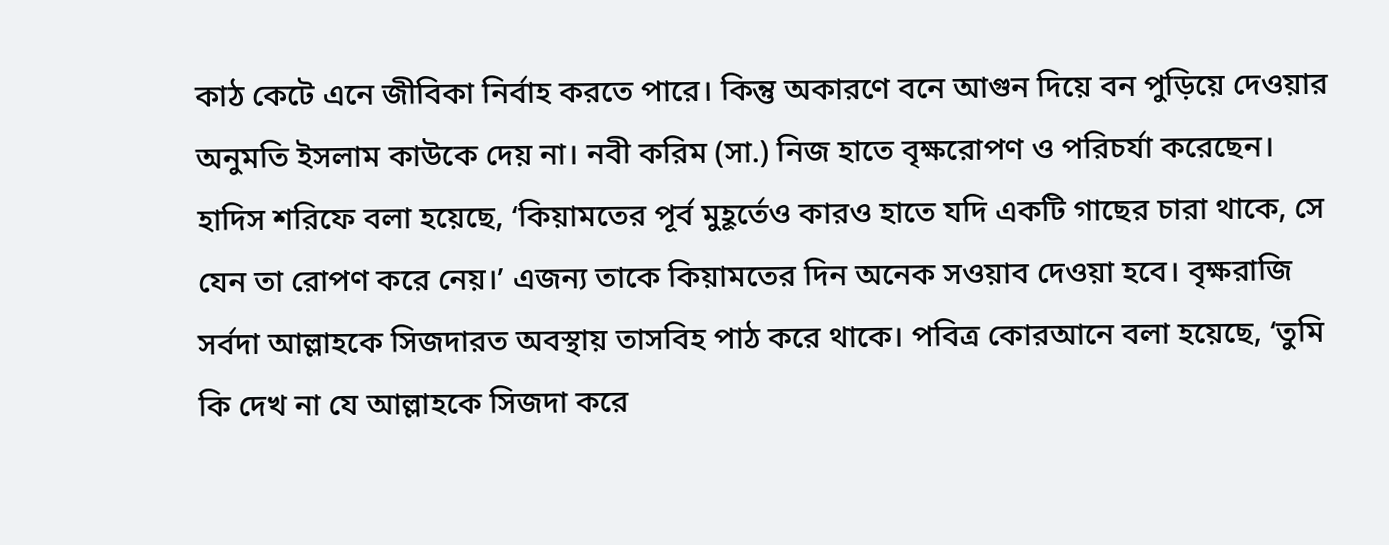কাঠ কেটে এনে জীবিকা নির্বাহ করতে পারে। কিন্তু অকারণে বনে আগুন দিয়ে বন পুড়িয়ে দেওয়ার অনুমতি ইসলাম কাউকে দেয় না। নবী করিম (সা.) নিজ হাতে বৃক্ষরোপণ ও পরিচর্যা করেছেন। হাদিস শরিফে বলা হয়েছে, ‘কিয়ামতের পূর্ব মুহূর্তেও কারও হাতে যদি একটি গাছের চারা থাকে, সে যেন তা রোপণ করে নেয়।’ এজন্য তাকে কিয়ামতের দিন অনেক সওয়াব দেওয়া হবে। বৃক্ষরাজি সর্বদা আল্লাহকে সিজদারত অবস্থায় তাসবিহ পাঠ করে থাকে। পবিত্র কোরআনে বলা হয়েছে, ‘তুমি কি দেখ না যে আল্লাহকে সিজদা করে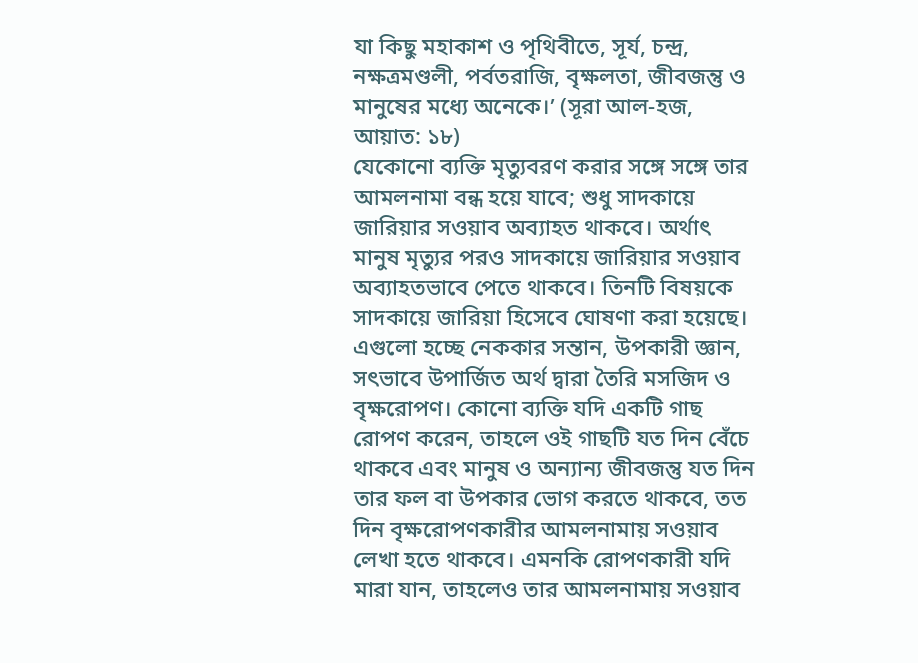যা কিছু মহাকাশ ও পৃথিবীতে, সূর্য, চন্দ্র, নক্ষত্রমণ্ডলী, পর্বতরাজি, বৃক্ষলতা, জীবজন্তু ও মানুষের মধ্যে অনেকে।’ (সূরা আল-হজ, আয়াত: ১৮)
যেকোনো ব্যক্তি মৃত্যুবরণ করার সঙ্গে সঙ্গে তার আমলনামা বন্ধ হয়ে যাবে; শুধু সাদকায়ে জারিয়ার সওয়াব অব্যাহত থাকবে। অর্থাৎ মানুষ মৃত্যুর পরও সাদকায়ে জারিয়ার সওয়াব অব্যাহতভাবে পেতে থাকবে। তিনটি বিষয়কে সাদকায়ে জারিয়া হিসেবে ঘোষণা করা হয়েছে। এগুলো হচ্ছে নেককার সন্তান, উপকারী জ্ঞান, সৎভাবে উপার্জিত অর্থ দ্বারা তৈরি মসজিদ ও বৃক্ষরোপণ। কোনো ব্যক্তি যদি একটি গাছ রোপণ করেন, তাহলে ওই গাছটি যত দিন বেঁচে থাকবে এবং মানুষ ও অন্যান্য জীবজন্তু যত দিন তার ফল বা উপকার ভোগ করতে থাকবে, তত দিন বৃক্ষরোপণকারীর আমলনামায় সওয়াব লেখা হতে থাকবে। এমনকি রোপণকারী যদি মারা যান, তাহলেও তার আমলনামায় সওয়াব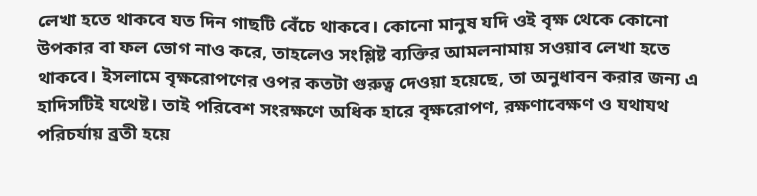লেখা হতে থাকবে যত দিন গাছটি বেঁচে থাকবে। কোনো মানুষ যদি ওই বৃক্ষ থেকে কোনো উপকার বা ফল ভোগ নাও করে, তাহলেও সংশ্লিষ্ট ব্যক্তির আমলনামায় সওয়াব লেখা হতে থাকবে। ইসলামে বৃক্ষরোপণের ওপর কতটা গুরুত্ব দেওয়া হয়েছে, তা অনুধাবন করার জন্য এ হাদিসটিই যথেষ্ট। তাই পরিবেশ সংরক্ষণে অধিক হারে বৃক্ষরোপণ, রক্ষণাবেক্ষণ ও যথাযথ পরিচর্যায় ব্রতী হয়ে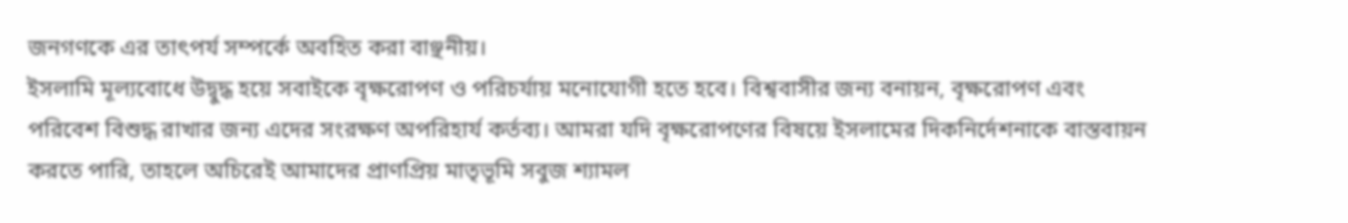জনগণকে এর তাৎপর্য সম্পর্কে অবহিত করা বাঞ্ছনীয়।
ইসলামি মূল্যবোধে উদ্বুদ্ধ হয়ে সবাইকে বৃক্ষরোপণ ও পরিচর্যায় মনোযোগী হতে হবে। বিশ্ববাসীর জন্য বনায়ন, বৃক্ষরোপণ এবং পরিবেশ বিশুদ্ধ রাখার জন্য এদের সংরক্ষণ অপরিহার্য কর্তব্য। আমরা যদি বৃক্ষরোপণের বিষয়ে ইসলামের দিকনির্দেশনাকে বাস্তবায়ন করতে পারি, তাহলে অচিরেই আমাদের প্রাণপ্রিয় মাতৃভূমি সবুজ শ্যামল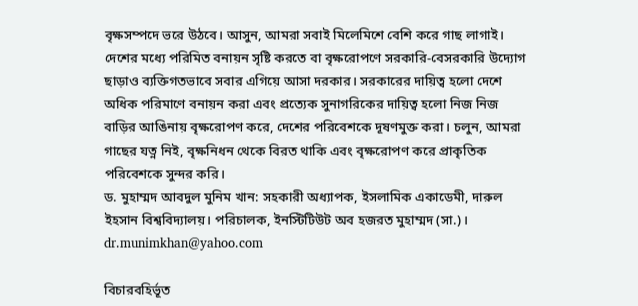বৃক্ষসম্পদে ভরে উঠবে। আসুন, আমরা সবাই মিলেমিশে বেশি করে গাছ লাগাই। দেশের মধ্যে পরিমিত বনায়ন সৃষ্টি করতে বা বৃক্ষরোপণে সরকারি-বেসরকারি উদ্যোগ ছাড়াও ব্যক্তিগতভাবে সবার এগিয়ে আসা দরকার। সরকারের দায়িত্ব হলো দেশে অধিক পরিমাণে বনায়ন করা এবং প্রত্যেক সুনাগরিকের দায়িত্ব হলো নিজ নিজ বাড়ির আঙিনায় বৃক্ষরোপণ করে, দেশের পরিবেশকে দূষণমুক্ত করা। চলুন, আমরা গাছের যত্ন নিই, বৃক্ষনিধন থেকে বিরত থাকি এবং বৃক্ষরোপণ করে প্রাকৃতিক পরিবেশকে সুন্দর করি।
ড. মুহাম্মদ আবদুল মুনিম খান: সহকারী অধ্যাপক, ইসলামিক একাডেমী, দারুল ইহসান বিশ্ববিদ্যালয়। পরিচালক, ইনস্টিটিউট অব হজরত মুহাম্মদ (সা.)।
dr.munimkhan@yahoo.com

বিচারবহির্ভূত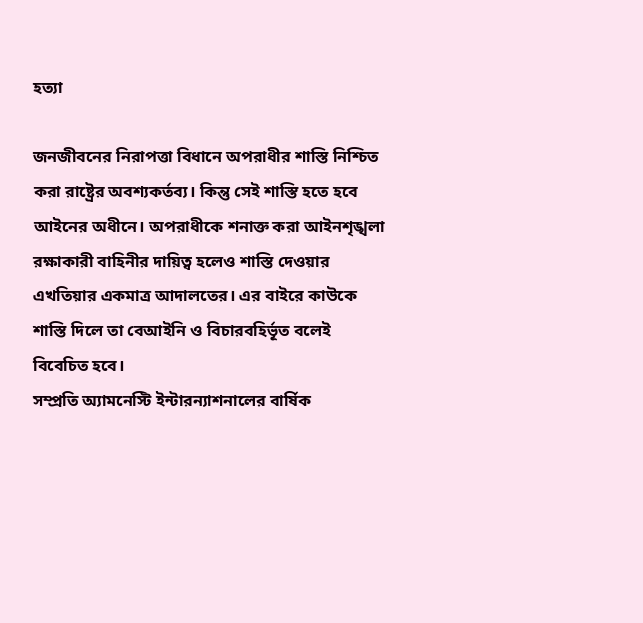হত্যা

জনজীবনের নিরাপত্তা বিধানে অপরাধীর শাস্তি নিশ্চিত করা রাষ্ট্রের অবশ্যকর্তব্য। কিন্তু সেই শাস্তি হতে হবে আইনের অধীনে। অপরাধীকে শনাক্ত করা আইনশৃঙ্খলা রক্ষাকারী বাহিনীর দায়িত্ব হলেও শাস্তি দেওয়ার এখতিয়ার একমাত্র আদালতের। এর বাইরে কাউকে শাস্তি দিলে তা বেআইনি ও বিচারবহির্ভূত বলেই বিবেচিত হবে।
সম্প্রতি অ্যামনেস্টি ইন্টারন্যাশনালের বার্ষিক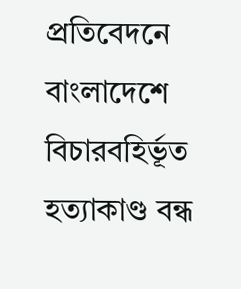প্রতিবেদনে বাংলাদেশে বিচারবহির্ভূত হত্যাকাণ্ড বন্ধ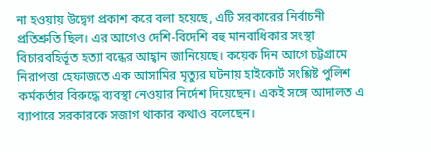না হওয়ায় উদ্বেগ প্রকাশ করে বলা হয়েছে, এটি সরকারের নির্বাচনী প্রতিশ্রুতি ছিল। এর আগেও দেশি-বিদেশি বহু মানবাধিকার সংস্থা বিচারবহির্ভূত হত্যা বন্ধের আহ্বান জানিয়েছে। কয়েক দিন আগে চট্টগ্রামে নিরাপত্তা হেফাজতে এক আসামির মৃত্যুর ঘটনায় হাইকোর্ট সংশ্লিষ্ট পুলিশ কর্মকর্তার বিরুদ্ধে ব্যবস্থা নেওয়ার নির্দেশ দিয়েছেন। একই সঙ্গে আদালত এ ব্যাপারে সরকারকে সজাগ থাকার কথাও বলেছেন।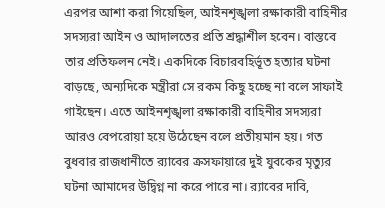এরপর আশা করা গিয়েছিল, আইনশৃঙ্খলা রক্ষাকারী বাহিনীর সদস্যরা আইন ও আদালতের প্রতি শ্রদ্ধাশীল হবেন। বাস্তবে তার প্রতিফলন নেই। একদিকে বিচারবহির্ভূত হত্যার ঘটনা বাড়ছে, অন্যদিকে মন্ত্রীরা সে রকম কিছু হচ্ছে না বলে সাফাই গাইছেন। এতে আইনশৃঙ্খলা রক্ষাকারী বাহিনীর সদস্যরা আরও বেপরোয়া হয়ে উঠেছেন বলে প্রতীয়মান হয়। গত বুধবার রাজধানীতে র‌্যাবের ক্রসফায়ারে দুই যুবকের মৃত্যুর ঘটনা আমাদের উদ্বিগ্ন না করে পারে না। র‌্যাবের দাবি,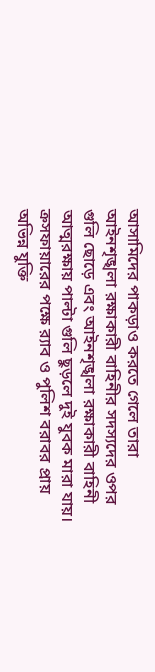আসামিদের পাকড়াও করতে গেলে তারা আইনশৃঙ্খলা রক্ষাকারী বাহিনীর সদস্যদের ওপর গুলি ছোড়ে এবং আইনশৃঙ্খলা রক্ষাকারী বাহিনী আত্মরক্ষায় পাল্টা গুলি ছুড়লে দুই যুবক মারা যায়। ক্রসফায়ারের পক্ষে র‌্যাব ও পুলিশ বরাবর প্রায় অভিন্ন যুক্তি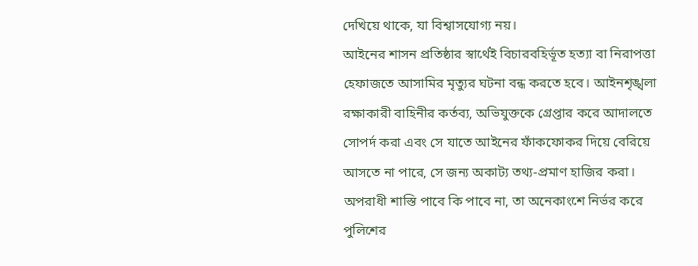দেখিয়ে থাকে, যা বিশ্বাসযোগ্য নয়।
আইনের শাসন প্রতিষ্ঠার স্বার্থেই বিচারবহির্ভূত হত্যা বা নিরাপত্তা হেফাজতে আসামির মৃত্যুর ঘটনা বন্ধ করতে হবে। আইনশৃঙ্খলা রক্ষাকারী বাহিনীর কর্তব্য, অভিযুক্তকে গ্রেপ্তার করে আদালতে সোপর্দ করা এবং সে যাতে আইনের ফাঁকফোকর দিয়ে বেরিয়ে আসতে না পারে, সে জন্য অকাট্য তথ্য-প্রমাণ হাজির করা। অপরাধী শাস্তি পাবে কি পাবে না, তা অনেকাংশে নির্ভর করে পুলিশের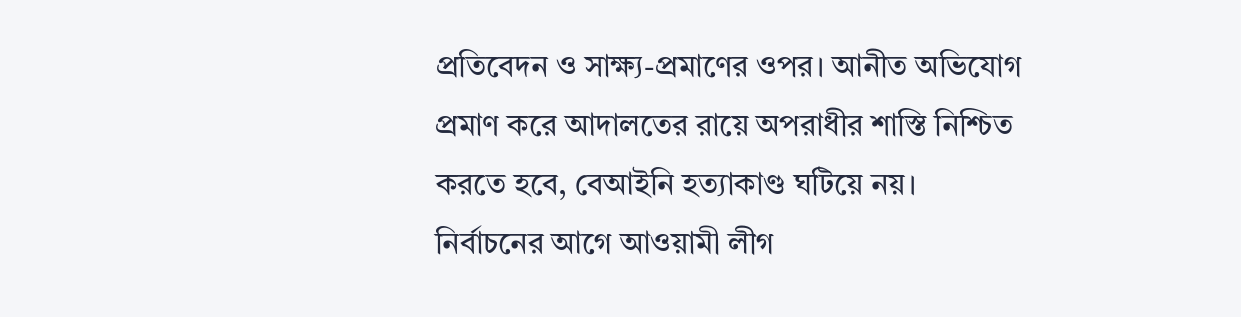প্রতিবেদন ও সাক্ষ্য-প্রমাণের ওপর। আনীত অভিযোগ প্রমাণ করে আদালতের রায়ে অপরাধীর শাস্তি নিশ্চিত করতে হবে, বেআইনি হত্যাকাণ্ড ঘটিয়ে নয়।
নির্বাচনের আগে আওয়ামী লীগ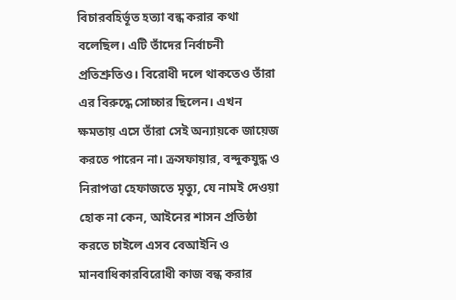বিচারবহির্ভূত হত্যা বন্ধ করার কথা বলেছিল। এটি তাঁদের নির্বাচনী প্রতিশ্রুতিও। বিরোধী দলে থাকতেও তাঁরা এর বিরুদ্ধে সোচ্চার ছিলেন। এখন ক্ষমতায় এসে তাঁরা সেই অন্যায়কে জায়েজ করতে পারেন না। ক্রসফায়ার, বন্দুকযুদ্ধ ও নিরাপত্তা হেফাজতে মৃত্যু, যে নামই দেওয়া হোক না কেন, আইনের শাসন প্রতিষ্ঠা করতে চাইলে এসব বেআইনি ও মানবাধিকারবিরোধী কাজ বন্ধ করার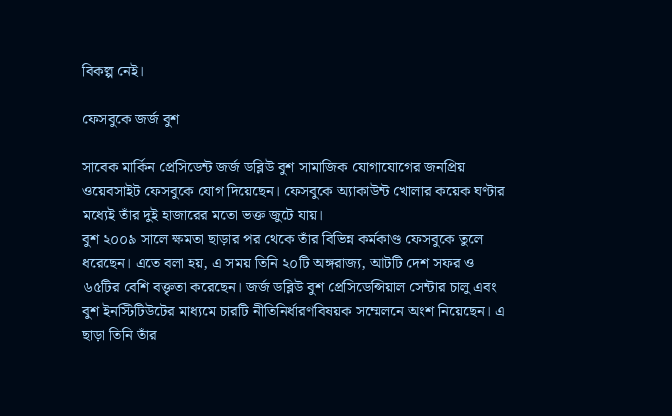বিকল্প নেই।

ফেসবুকে জর্জ বুশ

সাবেক মার্কিন প্রেসিডেন্ট জর্জ ডব্লিউ বুশ সামাজিক যোগাযোগের জনপ্রিয় ওয়েবসাইট ফেসবুকে যোগ দিয়েছেন। ফেসবুকে অ্যাকাউন্ট খোলার কয়েক ঘণ্টার মধ্যেই তাঁর দুই হাজারের মতো ভক্ত জুটে যায়।
বুশ ২০০৯ সালে ক্ষমতা ছাড়ার পর থেকে তাঁর বিভিন্ন কর্মকাণ্ড ফেসবুকে তুলে ধরেছেন। এতে বলা হয়, এ সময় তিনি ২০টি অঙ্গরাজ্য, আটটি দেশ সফর ও ৬৫টির বেশি বক্তৃতা করেছেন। জর্জ ডব্লিউ বুশ প্রেসিডেন্সিয়াল সেন্টার চালু এবং বুশ ইনস্টিটিউটের মাধ্যমে চারটি নীতিনির্ধারণবিষয়ক সম্মেলনে অংশ নিয়েছেন। এ ছাড়া তিনি তাঁর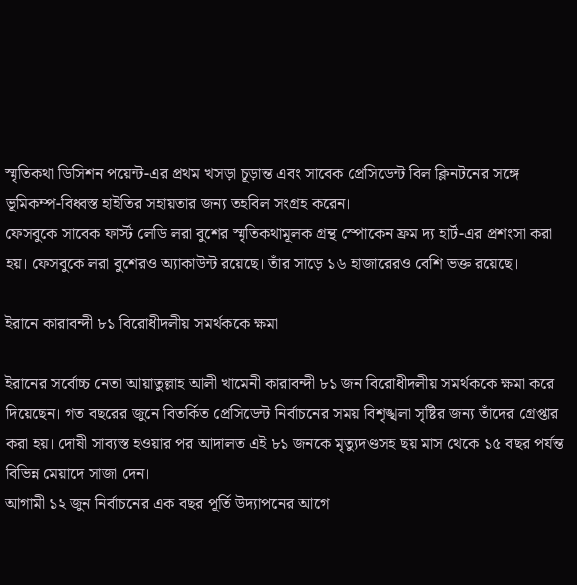স্মৃতিকথা ডিসিশন পয়েন্ট-এর প্রথম খসড়া চূড়ান্ত এবং সাবেক প্রেসিডেন্ট বিল ক্লিনটনের সঙ্গে ভূমিকম্প-বিধ্বস্ত হাইতির সহায়তার জন্য তহবিল সংগ্রহ করেন।
ফেসবুকে সাবেক ফার্স্ট লেডি লরা বুশের স্মৃতিকথামূলক গ্রন্থ স্পোকেন ফ্রম দ্য হার্ট-এর প্রশংসা করা হয়। ফেসবুকে লরা বুশেরও অ্যাকাউন্ট রয়েছে। তাঁর সাড়ে ১৬ হাজারেরও বেশি ভক্ত রয়েছে।

ইরানে কারাবন্দী ৮১ বিরোধীদলীয় সমর্থককে ক্ষমা

ইরানের সর্বোচ্চ নেতা আয়াতুল্লাহ আলী খামেনী কারাবন্দী ৮১ জন বিরোধীদলীয় সমর্থককে ক্ষমা করে দিয়েছেন। গত বছরের জুনে বিতর্কিত প্রেসিডেন্ট নির্বাচনের সময় বিশৃঙ্খলা সৃষ্টির জন্য তাঁদের গ্রেপ্তার করা হয়। দোষী সাব্যস্ত হওয়ার পর আদালত এই ৮১ জনকে মৃত্যুদণ্ডসহ ছয় মাস থেকে ১৫ বছর পর্যন্ত বিভিন্ন মেয়াদে সাজা দেন।
আগামী ১২ জুন নির্বাচনের এক বছর পূর্তি উদ্যাপনের আগে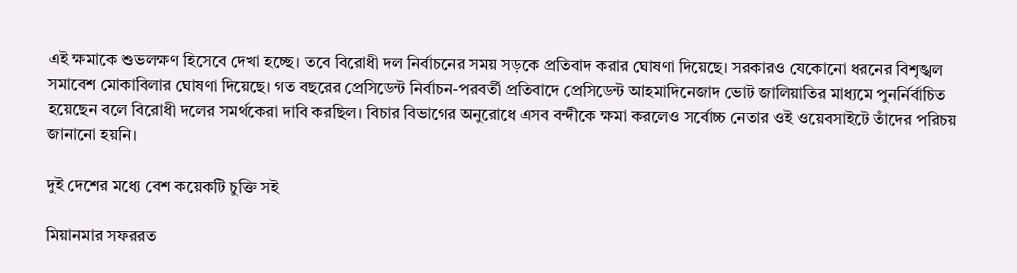এই ক্ষমাকে শুভলক্ষণ হিসেবে দেখা হচ্ছে। তবে বিরোধী দল নির্বাচনের সময় সড়কে প্রতিবাদ করার ঘোষণা দিয়েছে। সরকারও যেকোনো ধরনের বিশৃঙ্খল সমাবেশ মোকাবিলার ঘোষণা দিয়েছে। গত বছরের প্রেসিডেন্ট নির্বাচন-পরবর্তী প্রতিবাদে প্রেসিডেন্ট আহমাদিনেজাদ ভোট জালিয়াতির মাধ্যমে পুনর্নির্বাচিত হয়েছেন বলে বিরোধী দলের সমর্থকেরা দাবি করছিল। বিচার বিভাগের অনুরোধে এসব বন্দীকে ক্ষমা করলেও সর্বোচ্চ নেতার ওই ওয়েবসাইটে তাঁদের পরিচয় জানানো হয়নি।

দুই দেশের মধ্যে বেশ কয়েকটি চুক্তি সই

মিয়ানমার সফররত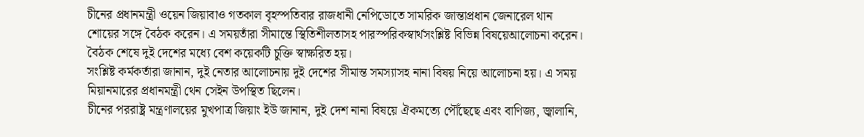চীনের প্রধানমন্ত্রী ওয়েন জিয়াবাও গতকাল বৃহস্পতিবার রাজধানী নেপিডোতে সামরিক জান্তাপ্রধান জেনারেল থান শোয়ের সঙ্গে বৈঠক করেন। এ সময়তাঁরা সীমান্তে স্থিতিশীলতাসহ পারস্পরিকস্বার্থসংশ্লিষ্ট বিভিন্ন বিষয়েআলোচনা করেন। বৈঠক শেষে দুই দেশের মধ্যে বেশ কয়েকটি চুক্তি স্বাক্ষরিত হয়।
সংশ্লিষ্ট কর্মকর্তারা জানান, দুই নেতার আলোচনায় দুই দেশের সীমান্ত সমস্যাসহ নানা বিষয় নিয়ে আলোচনা হয়। এ সময় মিয়ানমারের প্রধানমন্ত্রী থেন সেইন উপস্থিত ছিলেন।
চীনের পররাষ্ট্র মন্ত্রণালয়ের মুখপাত্র জিয়াং ইউ জানান, দুই দেশ নানা বিষয়ে ঐকমত্যে পৌঁছেছে এবং বাণিজ্য, জ্বালানি,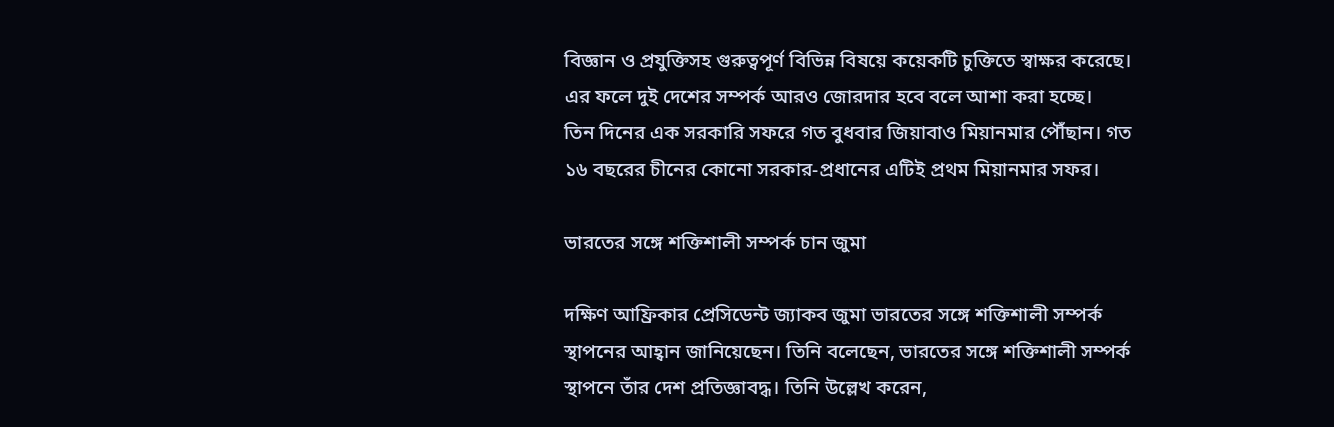বিজ্ঞান ও প্রযুক্তিসহ গুরুত্বপূর্ণ বিভিন্ন বিষয়ে কয়েকটি চুক্তিতে স্বাক্ষর করেছে। এর ফলে দুই দেশের সম্পর্ক আরও জোরদার হবে বলে আশা করা হচ্ছে।
তিন দিনের এক সরকারি সফরে গত বুধবার জিয়াবাও মিয়ানমার পৌঁছান। গত ১৬ বছরের চীনের কোনো সরকার-প্রধানের এটিই প্রথম মিয়ানমার সফর।

ভারতের সঙ্গে শক্তিশালী সম্পর্ক চান জুমা

দক্ষিণ আফ্রিকার প্রেসিডেন্ট জ্যাকব জুমা ভারতের সঙ্গে শক্তিশালী সম্পর্ক স্থাপনের আহ্বান জানিয়েছেন। তিনি বলেছেন, ভারতের সঙ্গে শক্তিশালী সম্পর্ক স্থাপনে তাঁর দেশ প্রতিজ্ঞাবদ্ধ। তিনি উল্লেখ করেন,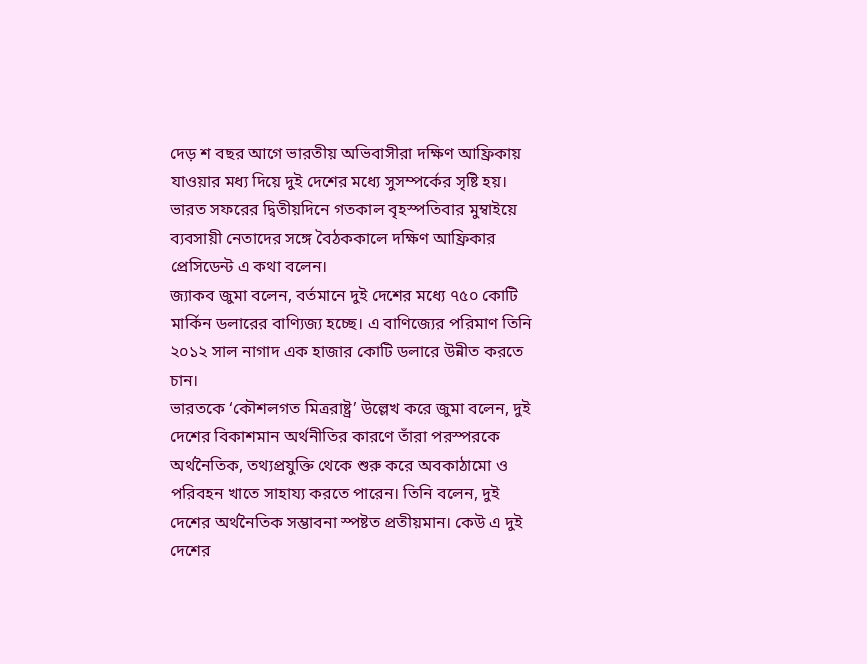দেড় শ বছর আগে ভারতীয় অভিবাসীরা দক্ষিণ আফ্রিকায় যাওয়ার মধ্য দিয়ে দুই দেশের মধ্যে সুসম্পর্কের সৃষ্টি হয়।
ভারত সফরের দ্বিতীয়দিনে গতকাল বৃহস্পতিবার মুম্বাইয়ে ব্যবসায়ী নেতাদের সঙ্গে বৈঠককালে দক্ষিণ আফ্রিকার প্রেসিডেন্ট এ কথা বলেন।
জ্যাকব জুমা বলেন, বর্তমানে দুই দেশের মধ্যে ৭৫০ কোটি মার্কিন ডলারের বাণ্যিজ্য হচ্ছে। এ বাণিজ্যের পরিমাণ তিনি ২০১২ সাল নাগাদ এক হাজার কোটি ডলারে উন্নীত করতে চান।
ভারতকে ‘কৌশলগত মিত্ররাষ্ট্র’ উল্লেখ করে জুমা বলেন, দুই দেশের বিকাশমান অর্থনীতির কারণে তাঁরা পরস্পরকে অর্থনৈতিক, তথ্যপ্রযুক্তি থেকে শুরু করে অবকাঠামো ও পরিবহন খাতে সাহায্য করতে পারেন। তিনি বলেন, দুই দেশের অর্থনৈতিক সম্ভাবনা স্পষ্টত প্রতীয়মান। কেউ এ দুই দেশের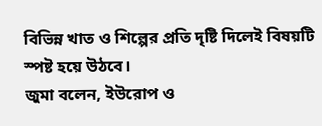বিভিন্ন খাত ও শিল্পের প্রতি দৃষ্টি দিলেই বিষয়টি স্পষ্ট হয়ে উঠবে।
জুমা বলেন, ইউরোপ ও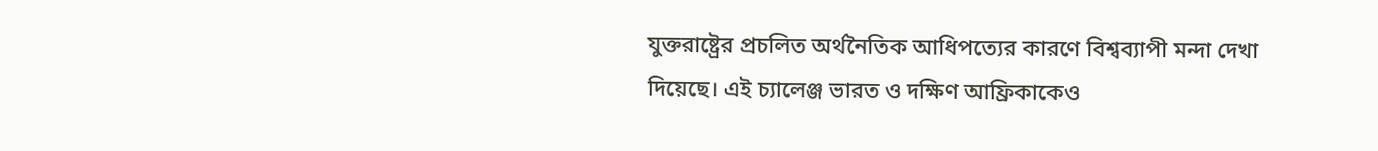যুক্তরাষ্ট্রের প্রচলিত অর্থনৈতিক আধিপত্যের কারণে বিশ্বব্যাপী মন্দা দেখা দিয়েছে। এই চ্যালেঞ্জ ভারত ও দক্ষিণ আফ্রিকাকেও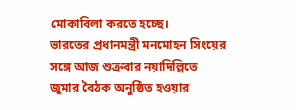মোকাবিলা করতে হচ্ছে।
ভারতের প্রধানমন্ত্রী মনমোহন সিংয়ের সঙ্গে আজ শুক্রবার নয়াদিল্লিতে জুমার বৈঠক অনুষ্ঠিত হওয়ার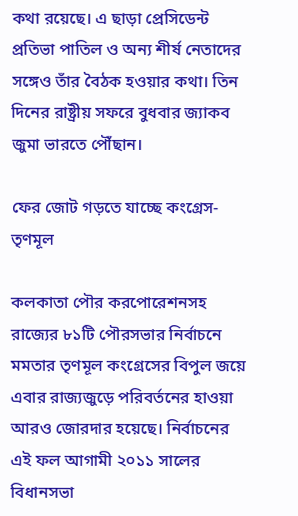কথা রয়েছে। এ ছাড়া প্রেসিডেন্ট প্রতিভা পাতিল ও অন্য শীর্ষ নেতাদের সঙ্গেও তাঁর বৈঠক হওয়ার কথা। তিন দিনের রাষ্ট্রীয় সফরে বুধবার জ্যাকব জুমা ভারতে পৌঁছান।

ফের জোট গড়তে যাচ্ছে কংগ্রেস-তৃণমূল

কলকাতা পৌর করপোরেশনসহ রাজ্যের ৮১টি পৌরসভার নির্বাচনে মমতার তৃণমূল কংগ্রেসের বিপুল জয়ে এবার রাজ্যজুড়ে পরিবর্তনের হাওয়া আরও জোরদার হয়েছে। নির্বাচনের এই ফল আগামী ২০১১ সালের বিধানসভা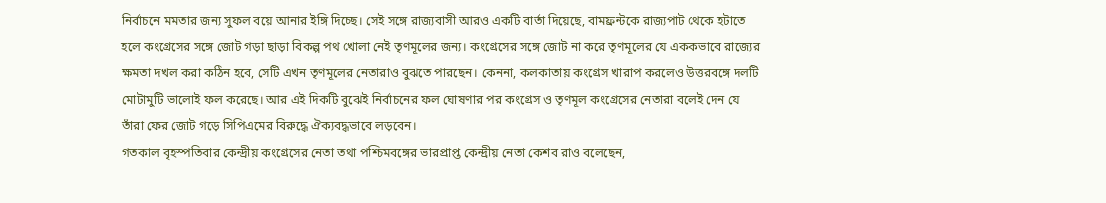নির্বাচনে মমতার জন্য সুফল বয়ে আনার ইঙ্গি দিচ্ছে। সেই সঙ্গে রাজ্যবাসী আরও একটি বার্তা দিয়েছে, বামফ্রন্টকে রাজ্যপাট থেকে হটাতে হলে কংগ্রেসের সঙ্গে জোট গড়া ছাড়া বিকল্প পথ খোলা নেই তৃণমূলের জন্য। কংগ্রেসের সঙ্গে জোট না করে তৃণমূলের যে এককভাবে রাজ্যের ক্ষমতা দখল করা কঠিন হবে, সেটি এখন তৃণমূলের নেতারাও বুঝতে পারছেন। কেননা, কলকাতায় কংগ্রেস খারাপ করলেও উত্তরবঙ্গে দলটি মোটামুটি ভালোই ফল করেছে। আর এই দিকটি বুঝেই নির্বাচনের ফল ঘোষণার পর কংগ্রেস ও তৃণমূল কংগ্রেসের নেতারা বলেই দেন যে তাঁরা ফের জোট গড়ে সিপিএমের বিরুদ্ধে ঐক্যবদ্ধভাবে লড়বেন।
গতকাল বৃহস্পতিবার কেন্দ্রীয় কংগ্রেসের নেতা তথা পশ্চিমবঙ্গের ভারপ্রাপ্ত কেন্দ্রীয় নেতা কেশব রাও বলেছেন,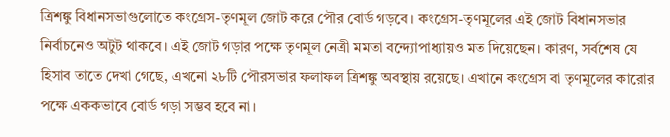ত্রিশঙ্কু বিধানসভাগুলোতে কংগ্রেস-তৃণমূল জোট করে পৌর বোর্ড গড়বে। কংগ্রেস-তৃণমূলের এই জোট বিধানসভার নির্বাচনেও অটুট থাকবে। এই জোট গড়ার পক্ষে তৃণমূল নেত্রী মমতা বন্দ্যোপাধ্যায়ও মত দিয়েছেন। কারণ, সর্বশেষ যে হিসাব তাতে দেখা গেছে, এখনো ২৮টি পৌরসভার ফলাফল ত্রিশঙ্কু অবস্থায় রয়েছে। এখানে কংগ্রেস বা তৃণমূলের কারোর পক্ষে এককভাবে বোর্ড গড়া সম্ভব হবে না।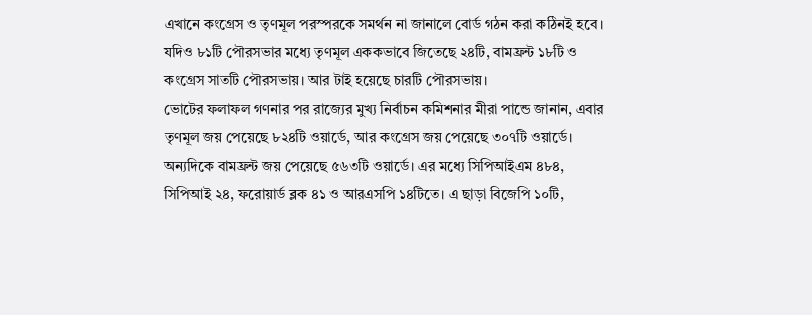এখানে কংগ্রেস ও তৃণমূল পরস্পরকে সমর্থন না জানালে বোর্ড গঠন করা কঠিনই হবে। যদিও ৮১টি পৌরসভার মধ্যে তৃণমূল এককভাবে জিতেছে ২৪টি, বামফ্রন্ট ১৮টি ও কংগ্রেস সাতটি পৌরসভায়। আর টাই হয়েছে চারটি পৌরসভায়।
ভোটের ফলাফল গণনার পর রাজ্যের মুখ্য নির্বাচন কমিশনার মীরা পান্ডে জানান, এবার তৃণমূল জয় পেয়েছে ৮২৪টি ওয়ার্ডে, আর কংগ্রেস জয় পেয়েছে ৩০৭টি ওয়ার্ডে। অন্যদিকে বামফ্রন্ট জয় পেয়েছে ৫৬৩টি ওয়ার্ডে। এর মধ্যে সিপিআইএম ৪৮৪, সিপিআই ২৪, ফরোয়ার্ড ব্লক ৪১ ও আরএসপি ১৪টিতে। এ ছাড়া বিজেপি ১০টি,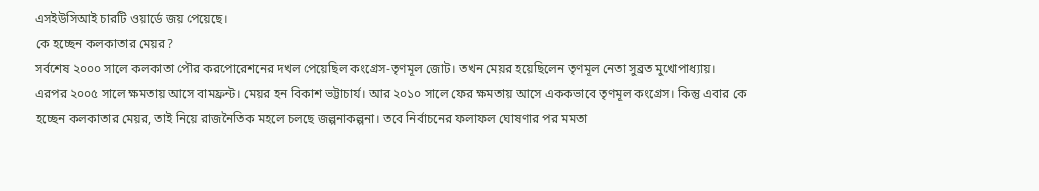এসইউসিআই চারটি ওয়ার্ডে জয় পেয়েছে।
কে হচ্ছেন কলকাতার মেয়র?
সর্বশেষ ২০০০ সালে কলকাতা পৌর করপোরেশনের দখল পেয়েছিল কংগ্রেস-তৃণমূল জোট। তখন মেয়র হয়েছিলেন তৃণমূল নেতা সুব্রত মুখোপাধ্যায়। এরপর ২০০৫ সালে ক্ষমতায় আসে বামফ্রন্ট। মেয়র হন বিকাশ ভট্টাচার্য। আর ২০১০ সালে ফের ক্ষমতায় আসে এককভাবে তৃণমূল কংগ্রেস। কিন্তু এবার কে হচ্ছেন কলকাতার মেয়র, তাই নিয়ে রাজনৈতিক মহলে চলছে জল্পনাকল্পনা। তবে নির্বাচনের ফলাফল ঘোষণার পর মমতা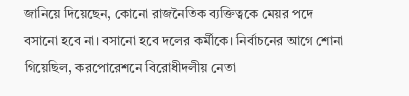জানিয়ে দিয়েছেন, কোনো রাজনৈতিক ব্যক্তিত্বকে মেয়র পদে বসানো হবে না। বসানো হবে দলের কর্মীকে। নির্বাচনের আগে শোনা গিয়েছিল, করপোরেশনে বিরোধীদলীয় নেতা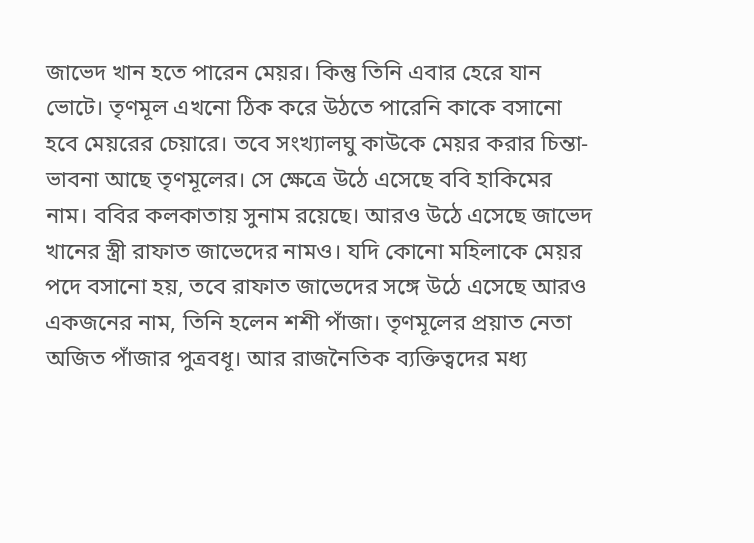জাভেদ খান হতে পারেন মেয়র। কিন্তু তিনি এবার হেরে যান ভোটে। তৃণমূল এখনো ঠিক করে উঠতে পারেনি কাকে বসানো হবে মেয়রের চেয়ারে। তবে সংখ্যালঘু কাউকে মেয়র করার চিন্তা-ভাবনা আছে তৃণমূলের। সে ক্ষেত্রে উঠে এসেছে ববি হাকিমের নাম। ববির কলকাতায় সুনাম রয়েছে। আরও উঠে এসেছে জাভেদ খানের স্ত্রী রাফাত জাভেদের নামও। যদি কোনো মহিলাকে মেয়র পদে বসানো হয়, তবে রাফাত জাভেদের সঙ্গে উঠে এসেছে আরও একজনের নাম, তিনি হলেন শশী পাঁজা। তৃণমূলের প্রয়াত নেতা অজিত পাঁজার পুত্রবধূ। আর রাজনৈতিক ব্যক্তিত্বদের মধ্য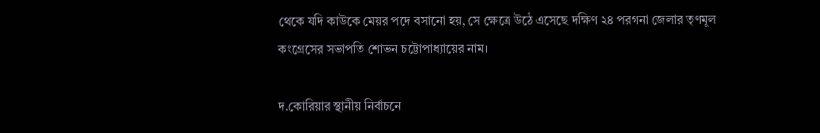থেকে যদি কাউকে মেয়র পদে বসানো হয়, সে ক্ষেত্রে উঠে এসেছে দক্ষিণ ২৪ পরগনা জেলার তৃণমূল কংগ্রেসের সভাপতি শোভন চট্টোপাধ্যায়ের নাম।

দ.কোরিয়ার স্থানীয় নির্বাচনে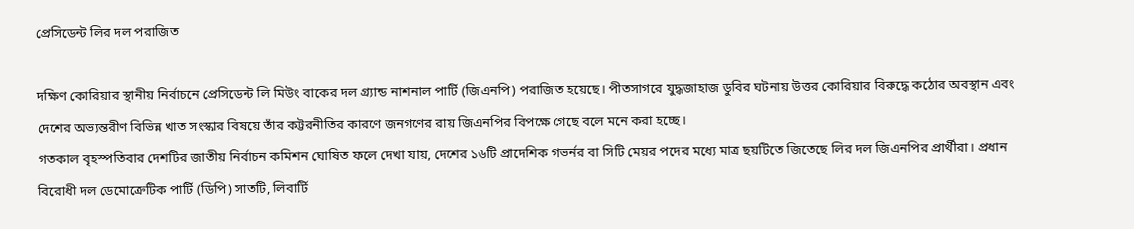প্রেসিডেন্ট লির দল পরাজিত

দক্ষিণ কোরিয়ার স্থানীয় নির্বাচনে প্রেসিডেন্ট লি মিউং বাকের দল গ্র্যান্ড নাশনাল পার্টি (জিএনপি) পরাজিত হয়েছে। পীতসাগরে যুদ্ধজাহাজ ডুবির ঘটনায় উত্তর কোরিয়ার বিরুদ্ধে কঠোর অবস্থান এবং দেশের অভ্যন্তরীণ বিভিন্ন খাত সংস্কার বিষয়ে তাঁর কট্টরনীতির কারণে জনগণের রায় জিএনপির বিপক্ষে গেছে বলে মনে করা হচ্ছে।
গতকাল বৃহস্পতিবার দেশটির জাতীয় নির্বাচন কমিশন ঘোষিত ফলে দেখা যায়, দেশের ১৬টি প্রাদেশিক গভর্নর বা সিটি মেয়র পদের মধ্যে মাত্র ছয়টিতে জিতেছে লির দল জিএনপির প্রার্থীরা। প্রধান বিরোধী দল ডেমোক্রেটিক পার্টি (ডিপি) সাতটি, লিবার্টি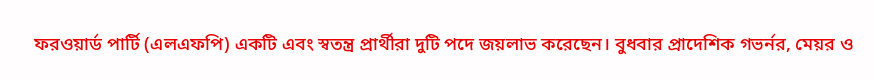ফরওয়ার্ড পার্টি (এলএফপি) একটি এবং স্বতন্ত্র প্রার্থীরা দুটি পদে জয়লাভ করেছেন। বুধবার প্রাদেশিক গভর্নর, মেয়র ও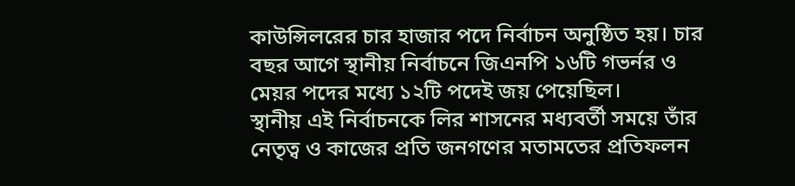কাউন্সিলরের চার হাজার পদে নির্বাচন অনুষ্ঠিত হয়। চার বছর আগে স্থানীয় নির্বাচনে জিএনপি ১৬টি গভর্নর ও মেয়র পদের মধ্যে ১২টি পদেই জয় পেয়েছিল।
স্থানীয় এই নির্বাচনকে লির শাসনের মধ্যবর্তী সময়ে তাঁর নেতৃত্ব ও কাজের প্রতি জনগণের মতামতের প্রতিফলন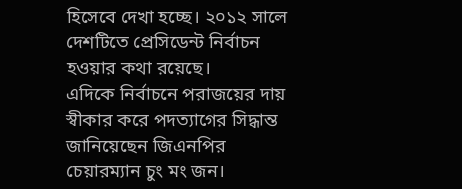হিসেবে দেখা হচ্ছে। ২০১২ সালে দেশটিতে প্রেসিডেন্ট নির্বাচন হওয়ার কথা রয়েছে।
এদিকে নির্বাচনে পরাজয়ের দায় স্বীকার করে পদত্যাগের সিদ্ধান্ত জানিয়েছেন জিএনপির চেয়ারম্যান চুং মং জন।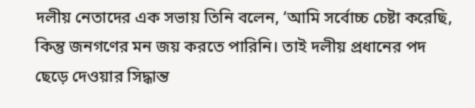দলীয় নেতাদের এক সভায় তিনি বলেন, ‘আমি সর্বোচ্চ চেষ্টা করেছি, কিন্তু জনগণের মন জয় করতে পারিনি। তাই দলীয় প্রধানের পদ ছেড়ে দেওয়ার সিদ্ধান্ত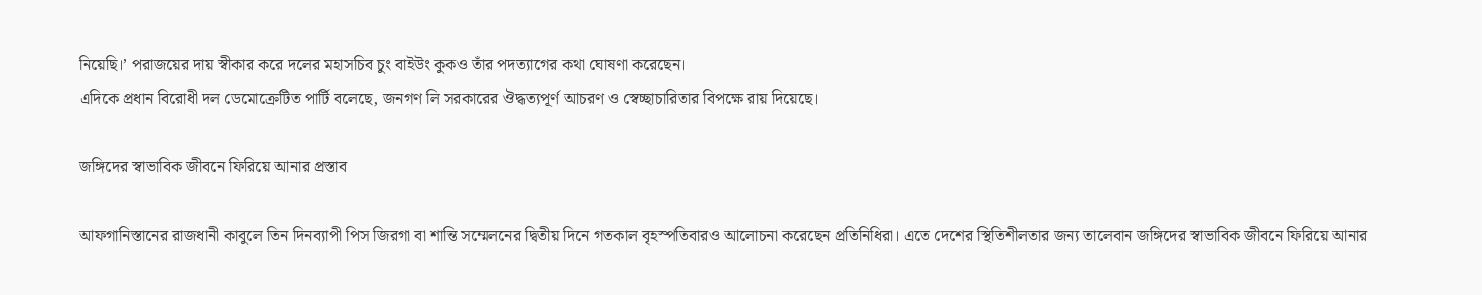নিয়েছি।’ পরাজয়ের দায় স্বীকার করে দলের মহাসচিব চুং বাইউং কুকও তাঁর পদত্যাগের কথা ঘোষণা করেছেন।
এদিকে প্রধান বিরোধী দল ডেমোক্রেটিত পার্টি বলেছে, জনগণ লি সরকারের ঔদ্ধত্যপূর্ণ আচরণ ও স্বেচ্ছাচারিতার বিপক্ষে রায় দিয়েছে।

জঙ্গিদের স্বাভাবিক জীবনে ফিরিয়ে আনার প্রস্তাব

আফগানিস্তানের রাজধানী কাবুলে তিন দিনব্যাপী পিস জিরগা বা শান্তি সম্মেলনের দ্বিতীয় দিনে গতকাল বৃহস্পতিবারও আলোচনা করেছেন প্রতিনিধিরা। এতে দেশের স্থিতিশীলতার জন্য তালেবান জঙ্গিদের স্বাভাবিক জীবনে ফিরিয়ে আনার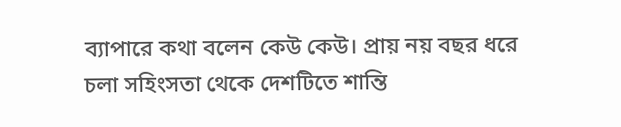ব্যাপারে কথা বলেন কেউ কেউ। প্রায় নয় বছর ধরে চলা সহিংসতা থেকে দেশটিতে শান্তি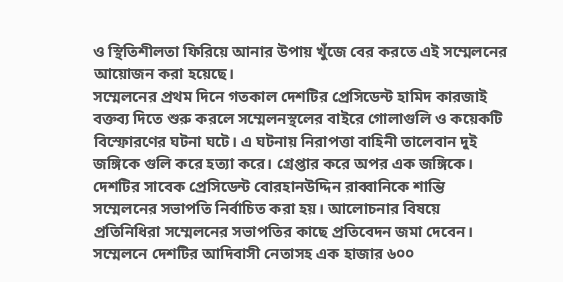ও স্থিতিশীলতা ফিরিয়ে আনার উপায় খুঁজে বের করতে এই সম্মেলনের আয়োজন করা হয়েছে।
সম্মেলনের প্রথম দিনে গতকাল দেশটির প্রেসিডেন্ট হামিদ কারজাই বক্তব্য দিতে শুরু করলে সম্মেলনস্থলের বাইরে গোলাগুলি ও কয়েকটি বিস্ফোরণের ঘটনা ঘটে। এ ঘটনায় নিরাপত্তা বাহিনী তালেবান দুই জঙ্গিকে গুলি করে হত্যা করে। গ্রেপ্তার করে অপর এক জঙ্গিকে।
দেশটির সাবেক প্রেসিডেন্ট বোরহানউদ্দিন রাব্বানিকে শান্তি সম্মেলনের সভাপতি নির্বাচিত করা হয়। আলোচনার বিষয়ে প্রতিনিধিরা সম্মেলনের সভাপতির কাছে প্রতিবেদন জমা দেবেন। সম্মেলনে দেশটির আদিবাসী নেতাসহ এক হাজার ৬০০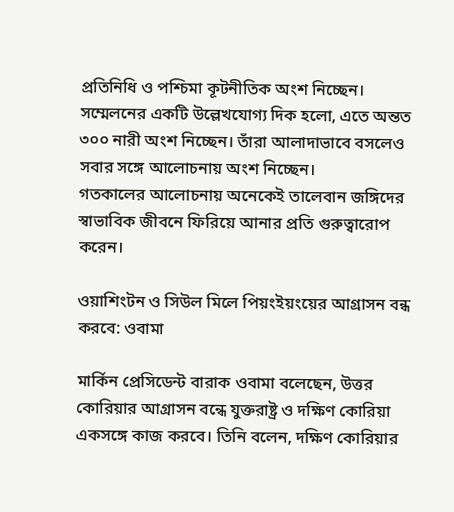প্রতিনিধি ও পশ্চিমা কূটনীতিক অংশ নিচ্ছেন। সম্মেলনের একটি উল্লেখযোগ্য দিক হলো, এতে অন্তত ৩০০ নারী অংশ নিচ্ছেন। তাঁরা আলাদাভাবে বসলেও সবার সঙ্গে আলোচনায় অংশ নিচ্ছেন।
গতকালের আলোচনায় অনেকেই তালেবান জঙ্গিদের স্বাভাবিক জীবনে ফিরিয়ে আনার প্রতি গুরুত্বারোপ করেন।

ওয়াশিংটন ও সিউল মিলে পিয়ংইয়ংয়ের আগ্রাসন বন্ধ করবে: ওবামা

মার্কিন প্রেসিডেন্ট বারাক ওবামা বলেছেন, উত্তর কোরিয়ার আগ্রাসন বন্ধে যুক্তরাষ্ট্র ও দক্ষিণ কোরিয়া একসঙ্গে কাজ করবে। তিনি বলেন, দক্ষিণ কোরিয়ার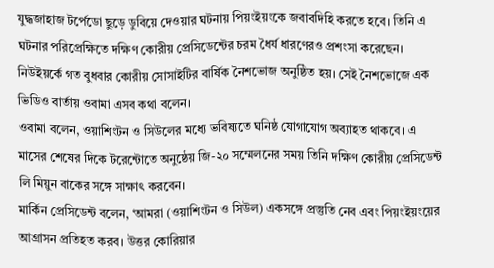যুদ্ধজাহাজ টর্পেডো ছুড়ে ডুবিয়ে দেওয়ার ঘটনায় পিয়ংইয়ংকে জবাবদিহি করতে হবে। তিনি এ ঘটনার পরিপ্রেক্ষিতে দক্ষিণ কোরীয় প্রেসিডেন্টের চরম ধৈর্য ধারণেরও প্রশংসা করেছেন।
নিউইয়র্কে গত বুধবার কোরীয় সোসাইটির বার্ষিক নৈশভোজ অনুষ্ঠিত হয়। সেই নৈশভোজে এক ভিডিও বার্তায় ওবামা এসব কথা বলেন।
ওবামা বলেন, ওয়াশিংটন ও সিউলের মধ্যে ভবিষ্যতে ঘনিষ্ঠ যোগাযোগ অব্যাহত থাকবে। এ মাসের শেষের দিকে টরেন্টোতে অনুষ্ঠেয় জি-২০ সম্মেলনের সময় তিনি দক্ষিণ কোরীয় প্রেসিডেন্ট লি মিয়ুন বাকের সঙ্গে সাক্ষাৎ করবেন।
মার্কিন প্রেসিডেন্ট বলেন, ‘আমরা (ওয়াশিংটন ও সিউল) একসঙ্গে প্রস্তুতি নেব এবং পিয়ংইয়ংয়ের আগ্রাসন প্রতিহত করব। উত্তর কোরিয়ার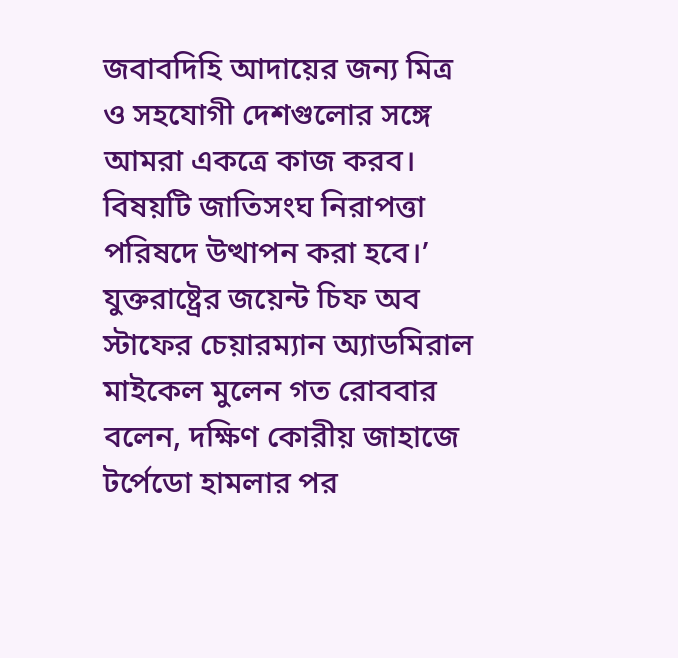জবাবদিহি আদায়ের জন্য মিত্র ও সহযোগী দেশগুলোর সঙ্গে আমরা একত্রে কাজ করব। বিষয়টি জাতিসংঘ নিরাপত্তা পরিষদে উত্থাপন করা হবে।’
যুক্তরাষ্ট্রের জয়েন্ট চিফ অব স্টাফের চেয়ারম্যান অ্যাডমিরাল মাইকেল মুলেন গত রোববার বলেন, দক্ষিণ কোরীয় জাহাজে টর্পেডো হামলার পর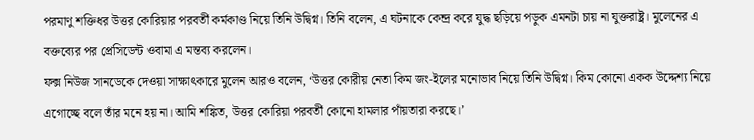পরমাণু শক্তিধর উত্তর কোরিয়ার পরবর্তী কর্মকাণ্ড নিয়ে তিনি উদ্বিগ্ন। তিনি বলেন, এ ঘটনাকে কেন্দ্র করে যুদ্ধ ছড়িয়ে পড়ুক এমনটা চায় না যুক্তরাষ্ট্র। মুলেনের এ বক্তব্যের পর প্রেসিডেন্ট ওবামা এ মন্তব্য করলেন।
ফক্স নিউজ সানডেকে দেওয়া সাক্ষাৎকারে মুলেন আরও বলেন, ‘উত্তর কোরীয় নেতা কিম জং-ইলের মনোভাব নিয়ে তিনি উদ্বিগ্ন। কিম কোনো একক উদ্দেশ্য নিয়ে এগোচ্ছে বলে তাঁর মনে হয় না। আমি শঙ্কিত, উত্তর কোরিয়া পরবর্তী কোনো হামলার পাঁয়তারা করছে।’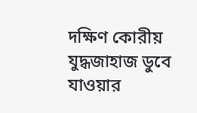দক্ষিণ কোরীয় যুদ্ধজাহাজ ডুবে যাওয়ার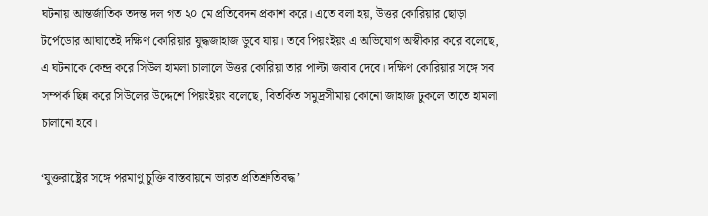ঘটনায় আন্তর্জাতিক তদন্ত দল গত ২০ মে প্রতিবেদন প্রকাশ করে। এতে বলা হয়, উত্তর কোরিয়ার ছোড়া টর্পেডোর আঘাতেই দক্ষিণ কোরিয়ার যুদ্ধজাহাজ ডুবে যায়। তবে পিয়ংইয়ং এ অভিযোগ অস্বীকার করে বলেছে, এ ঘটনাকে কেন্দ্র করে সিউল হামলা চালালে উত্তর কোরিয়া তার পাল্টা জবাব দেবে। দক্ষিণ কোরিয়ার সঙ্গে সব সম্পর্ক ছিন্ন করে সিউলের উদ্দেশে পিয়ংইয়ং বলেছে, বিতর্কিত সমুদ্রসীমায় কোনো জাহাজ ঢুকলে তাতে হামলা চালানো হবে।

‘যুক্তরাষ্ট্রের সঙ্গে পরমাণু চুক্তি বাস্তবায়নে ভারত প্রতিশ্রুতিবদ্ধ’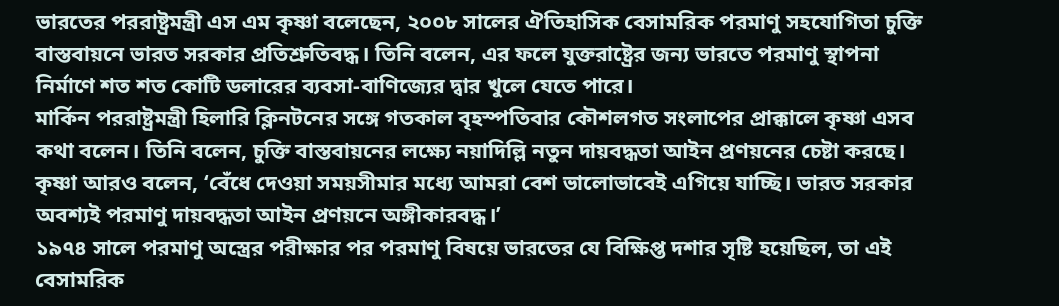ভারতের পররাষ্ট্রমন্ত্রী এস এম কৃষ্ণা বলেছেন, ২০০৮ সালের ঐতিহাসিক বেসামরিক পরমাণু সহযোগিতা চুক্তি বাস্তবায়নে ভারত সরকার প্রতিশ্রুতিবদ্ধ। তিনি বলেন, এর ফলে যুক্তরাষ্ট্রের জন্য ভারতে পরমাণু স্থাপনা নির্মাণে শত শত কোটি ডলারের ব্যবসা-বাণিজ্যের দ্বার খুলে যেতে পারে।
মার্কিন পররাষ্ট্রমন্ত্রী হিলারি ক্লিনটনের সঙ্গে গতকাল বৃহস্পতিবার কৌশলগত সংলাপের প্রাক্কালে কৃষ্ণা এসব কথা বলেন। তিনি বলেন, চুক্তি বাস্তবায়নের লক্ষ্যে নয়াদিল্লি নতুন দায়বদ্ধতা আইন প্রণয়নের চেষ্টা করছে।
কৃষ্ণা আরও বলেন, ‘বেঁধে দেওয়া সময়সীমার মধ্যে আমরা বেশ ভালোভাবেই এগিয়ে যাচ্ছি। ভারত সরকার অবশ্যই পরমাণু দায়বদ্ধতা আইন প্রণয়নে অঙ্গীকারবদ্ধ।’
১৯৭৪ সালে পরমাণু অস্ত্রের পরীক্ষার পর পরমাণু বিষয়ে ভারতের যে বিক্ষিপ্ত দশার সৃষ্টি হয়েছিল, তা এই বেসামরিক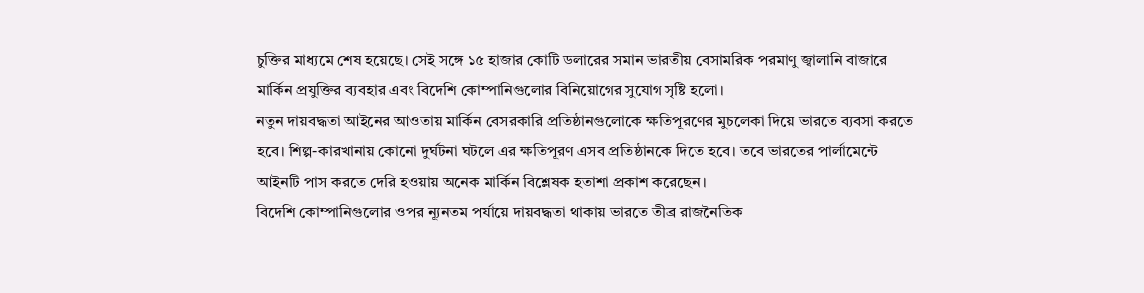চুক্তির মাধ্যমে শেষ হয়েছে। সেই সঙ্গে ১৫ হাজার কোটি ডলারের সমান ভারতীয় বেসামরিক পরমাণু জ্বালানি বাজারে মার্কিন প্রযুক্তির ব্যবহার এবং বিদেশি কোম্পানিগুলোর বিনিয়োগের সুযোগ সৃষ্টি হলো।
নতুন দায়বদ্ধতা আইনের আওতায় মার্কিন বেসরকারি প্রতিষ্ঠানগুলোকে ক্ষতিপূরণের মুচলেকা দিয়ে ভারতে ব্যবসা করতে হবে। শিল্প-কারখানায় কোনো দুর্ঘটনা ঘটলে এর ক্ষতিপূরণ এসব প্রতিষ্ঠানকে দিতে হবে। তবে ভারতের পার্লামেন্টে আইনটি পাস করতে দেরি হওয়ায় অনেক মার্কিন বিশ্লেষক হতাশা প্রকাশ করেছেন।
বিদেশি কোম্পানিগুলোর ওপর ন্যূনতম পর্যায়ে দায়বদ্ধতা থাকায় ভারতে তীব্র রাজনৈতিক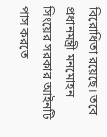বিরোধিতা রয়েছে। তবে প্রধানমন্ত্রী মনমোহন সিংয়ের সরকার আইনটি পাস করতে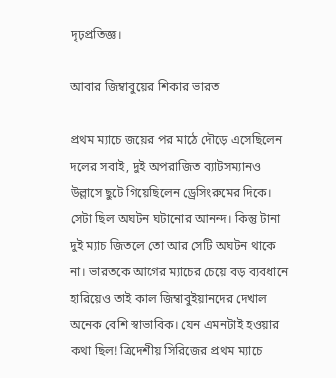দৃঢ়প্রতিজ্ঞ।

আবার জিম্বাবুয়ের শিকার ভারত

প্রথম ম্যাচে জয়ের পর মাঠে দৌড়ে এসেছিলেন দলের সবাই, দুই অপরাজিত ব্যাটসম্যানও উল্লাসে ছুটে গিয়েছিলেন ড্রেসিংরুমের দিকে। সেটা ছিল অঘটন ঘটানোর আনন্দ। কিন্তু টানা দুই ম্যাচ জিতলে তো আর সেটি অঘটন থাকে না। ভারতকে আগের ম্যাচের চেয়ে বড় ব্যবধানে হারিয়েও তাই কাল জিম্বাবুইয়ানদের দেখাল অনেক বেশি স্বাভাবিক। যেন এমনটাই হওয়ার কথা ছিল! ত্রিদেশীয় সিরিজের প্রথম ম্যাচে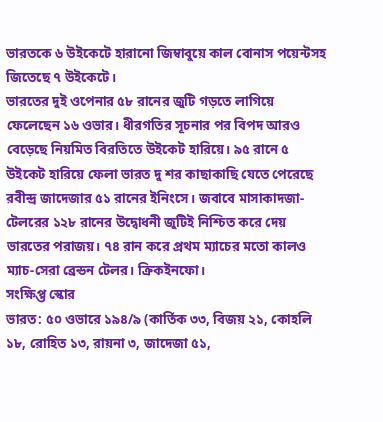ভারতকে ৬ উইকেটে হারানো জিম্বাবুয়ে কাল বোনাস পয়েন্টসহ জিতেছে ৭ উইকেটে।
ভারতের দুই ওপেনার ৫৮ রানের জুটি গড়তে লাগিয়ে ফেলেছেন ১৬ ওভার। ধীরগতির সূচনার পর বিপদ আরও বেড়েছে নিয়মিত বিরতিতে উইকেট হারিয়ে। ৯৫ রানে ৫ উইকেট হারিয়ে ফেলা ভারত দু শর কাছাকাছি যেতে পেরেছে রবীন্দ্র জাদেজার ৫১ রানের ইনিংসে। জবাবে মাসাকাদজা-টেলরের ১২৮ রানের উদ্বোধনী জুটিই নিশ্চিত করে দেয় ভারতের পরাজয়। ৭৪ রান করে প্রথম ম্যাচের মতো কালও ম্যাচ-সেরা ব্রেন্ডন টেলর। ক্রিকইনফো।
সংক্ষিপ্ত স্কোর
ভারত: ৫০ ওভারে ১৯৪/৯ (কার্তিক ৩৩, বিজয় ২১, কোহলি ১৮, রোহিত ১৩, রায়না ৩, জাদেজা ৫১,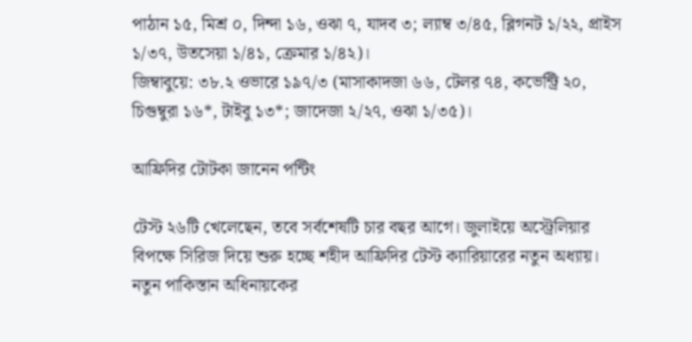পাঠান ১৫, মিশ্র ০, দিন্দা ১৬, ওঝা ৭, যাদব ৩; ল্যাম্ব ৩/৪৫, ব্লিগনট ১/২২, প্রাইস ১/৩৭, উতসেয়া ১/৪১, ক্রেমার ১/৪২)।
জিম্বাবুয়ে: ৩৮.২ ওভারে ১৯৭/৩ (মাসাকাদজা ৬৬, টেলর ৭৪, কভেন্ট্রি ২০, চিগুম্বুরা ১৬*, টাইবু ১৩*; জাদেজা ২/২৭, ওঝা ১/৩৫)।

আফ্রিদির টোটকা জানেন পন্টিং

টেস্ট ২৬টি খেলেছেন, তবে সর্বশেষটি চার বছর আগে। জুলাইয়ে অস্ট্রেলিয়ার বিপক্ষে সিরিজ দিয়ে শুরু হচ্ছে শহীদ আফ্রিদির টেস্ট ক্যারিয়ারের নতুন অধ্যায়। নতুন পাকিস্তান অধিনায়কের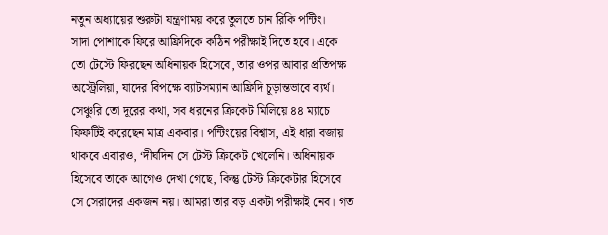নতুন অধ্যায়ের শুরুটা যন্ত্রণাময় করে তুলতে চান রিকি পন্টিং।
সাদা পোশাকে ফিরে আফ্রিদিকে কঠিন পরীক্ষাই দিতে হবে। একে তো টেস্টে ফিরছেন অধিনায়ক হিসেবে, তার ওপর আবার প্রতিপক্ষ অস্ট্রেলিয়া, যাদের বিপক্ষে ব্যাটসম্যান আফ্রিদি চূড়ান্তভাবে ব্যর্থ। সেঞ্চুরি তো দূরের কথা, সব ধরনের ক্রিকেট মিলিয়ে ৪৪ ম্যাচে ফিফটিই করেছেন মাত্র একবার। পন্টিংয়ের বিশ্বাস, এই ধারা বজায় থাকবে এবারও, ‘দীর্ঘদিন সে টেস্ট ক্রিকেট খেলেনি। অধিনায়ক হিসেবে তাকে আগেও দেখা গেছে, কিন্তু টেস্ট ক্রিকেটার হিসেবে সে সেরাদের একজন নয়। আমরা তার বড় একটা পরীক্ষাই নেব। গত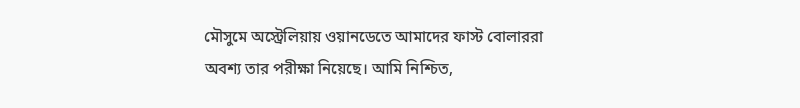মৌসুমে অস্ট্রেলিয়ায় ওয়ানডেতে আমাদের ফাস্ট বোলাররা অবশ্য তার পরীক্ষা নিয়েছে। আমি নিশ্চিত,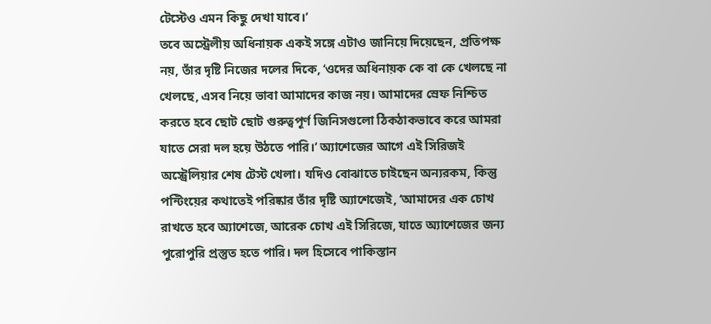টেস্টেও এমন কিছু দেখা যাবে।’
তবে অস্ট্রেলীয় অধিনায়ক একই সঙ্গে এটাও জানিয়ে দিয়েছেন, প্রতিপক্ষ নয়, তাঁর দৃষ্টি নিজের দলের দিকে, ‘ওদের অধিনায়ক কে বা কে খেলছে না খেলছে, এসব নিয়ে ভাবা আমাদের কাজ নয়। আমাদের স্রেফ নিশ্চিত করতে হবে ছোট ছোট গুরুত্বপূর্ণ জিনিসগুলো ঠিকঠাকভাবে করে আমরা যাতে সেরা দল হয়ে উঠতে পারি।’ অ্যাশেজের আগে এই সিরিজই অস্ট্রেলিয়ার শেষ টেস্ট খেলা। যদিও বোঝাতে চাইছেন অন্যরকম, কিন্তু পন্টিংয়ের কথাতেই পরিষ্কার তাঁর দৃষ্টি অ্যাশেজেই, ‘আমাদের এক চোখ রাখতে হবে অ্যাশেজে, আরেক চোখ এই সিরিজে, যাতে অ্যাশেজের জন্য পুরোপুরি প্রস্তুত হতে পারি। দল হিসেবে পাকিস্তান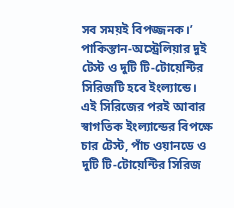সব সময়ই বিপজ্জনক।’
পাকিস্তান-অস্ট্রেলিয়ার দুই টেস্ট ও দুটি টি-টোয়েন্টির সিরিজটি হবে ইংল্যান্ডে। এই সিরিজের পরই আবার স্বাগতিক ইংল্যান্ডের বিপক্ষে চার টেস্ট, পাঁচ ওয়ানডে ও দুটি টি-টোয়েন্টির সিরিজ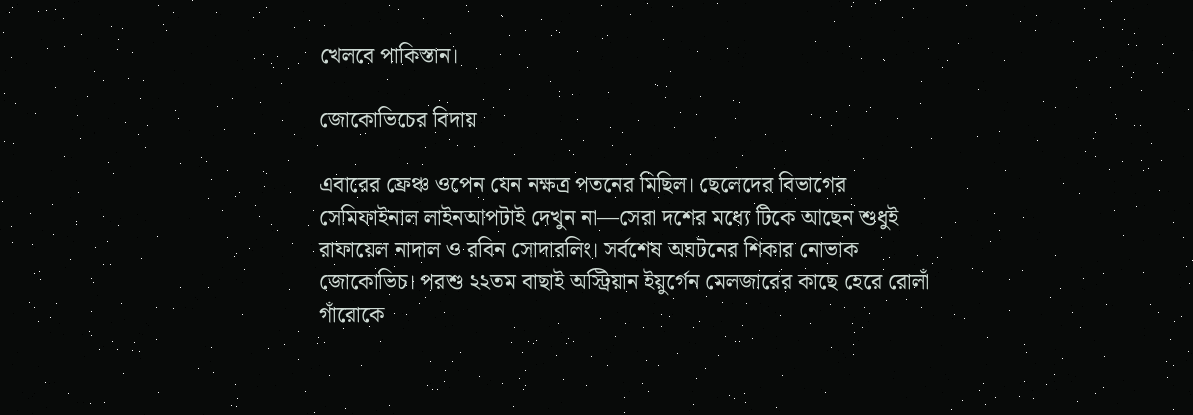খেলবে পাকিস্তান।

জোকোভিচের বিদায়

এবারের ফ্রেঞ্চ ওপেন যেন নক্ষত্র পতনের মিছিল। ছেলেদের বিভাগের সেমিফাইনাল লাইনআপটাই দেখুন না—সেরা দশের মধ্যে টিকে আছেন শুধুই রাফায়েল নাদাল ও রবিন সোদারলিং। সর্বশেষ অঘটনের শিকার নোভাক জোকোভিচ। পরশু ২২তম বাছাই অস্ট্রিয়ান ইয়ুর্গেন মেলজারের কাছে হেরে রোলাঁ গাঁরোকে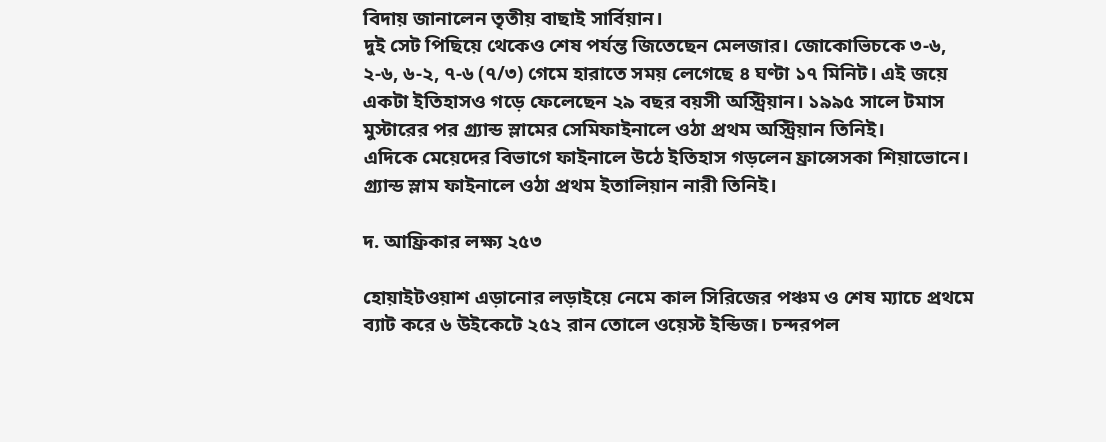বিদায় জানালেন তৃতীয় বাছাই সার্বিয়ান।
দুই সেট পিছিয়ে থেকেও শেষ পর্যন্ত জিতেছেন মেলজার। জোকোভিচকে ৩-৬, ২-৬, ৬-২, ৭-৬ (৭/৩) গেমে হারাতে সময় লেগেছে ৪ ঘণ্টা ১৭ মিনিট। এই জয়ে একটা ইতিহাসও গড়ে ফেলেছেন ২৯ বছর বয়সী অস্ট্রিয়ান। ১৯৯৫ সালে টমাস মুস্টারের পর গ্র্যান্ড স্লামের সেমিফাইনালে ওঠা প্রথম অস্ট্রিয়ান তিনিই।
এদিকে মেয়েদের বিভাগে ফাইনালে উঠে ইতিহাস গড়লেন ফ্রান্সেসকা শিয়াভোনে। গ্র্যান্ড স্লাম ফাইনালে ওঠা প্রথম ইতালিয়ান নারী তিনিই।

দ. আফ্রিকার লক্ষ্য ২৫৩

হোয়াইটওয়াশ এড়ানোর লড়াইয়ে নেমে কাল সিরিজের পঞ্চম ও শেষ ম্যাচে প্রথমে ব্যাট করে ৬ উইকেটে ২৫২ রান তোলে ওয়েস্ট ইন্ডিজ। চন্দরপল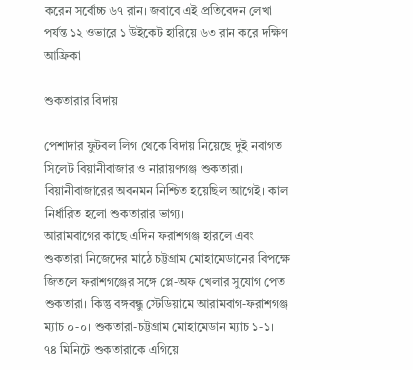করেন সর্বোচ্চ ৬৭ রান। জবাবে এই প্রতিবেদন লেখা পর্যন্ত ১২ ওভারে ১ উইকেট হারিয়ে ৬৩ রান করে দক্ষিণ আফ্রিকা

শুকতারার বিদায়

পেশাদার ফুটবল লিগ থেকে বিদায় নিয়েছে দুই নবাগত সিলেট বিয়ানীবাজার ও নারায়ণগঞ্জ শুকতারা। বিয়ানীবাজারের অবনমন নিশ্চিত হয়েছিল আগেই। কাল নির্ধারিত হলো শুকতারার ভাগ্য।
আরামবাগের কাছে এদিন ফরাশগঞ্জ হারলে এবং শুকতারা নিজেদের মাঠে চট্টগ্রাম মোহামেডানের বিপক্ষে জিতলে ফরাশগঞ্জের সঙ্গে প্লে-অফ খেলার সুযোগ পেত শুকতারা। কিন্তু বঙ্গবন্ধু স্টেডিয়ামে আরামবাগ-ফরাশগঞ্জ ম্যাচ ০-০। শুকতারা-চট্টগ্রাম মোহামেডান ম্যাচ ১-১।
৭৪ মিনিটে শুকতারাকে এগিয়ে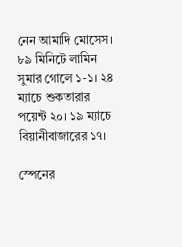নেন আমাদি মোসেস। ৮৯ মিনিটে লামিন সুমার গোলে ১-১। ২৪ ম্যাচে শুকতারার পয়েন্ট ২০। ১৯ ম্যাচে বিয়ানীবাজারের ১৭।

স্পেনের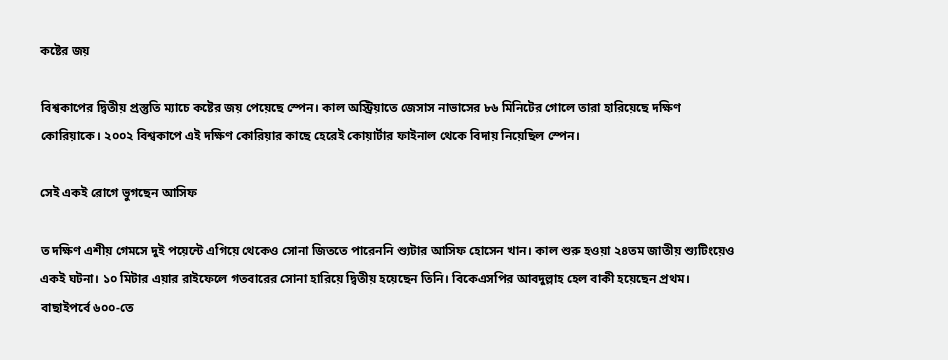কষ্টের জয়

বিশ্বকাপের দ্বিতীয় প্রস্তুতি ম্যাচে কষ্টের জয় পেয়েছে স্পেন। কাল অস্ট্রিয়াতে জেসাস নাভাসের ৮৬ মিনিটের গোলে তারা হারিয়েছে দক্ষিণ কোরিয়াকে। ২০০২ বিশ্বকাপে এই দক্ষিণ কোরিয়ার কাছে হেরেই কোয়ার্টার ফাইনাল থেকে বিদায় নিয়েছিল স্পেন।

সেই একই রোগে ভুগছেন আসিফ

ত দক্ষিণ এশীয় গেমসে দুই পয়েন্টে এগিয়ে থেকেও সোনা জিততে পারেননি শ্যুটার আসিফ হোসেন খান। কাল শুরু হওয়া ২৪তম জাতীয় শ্যুটিংয়েও একই ঘটনা। ১০ মিটার এয়ার রাইফেলে গতবারের সোনা হারিয়ে দ্বিতীয় হয়েছেন তিনি। বিকেএসপির আবদুল্লাহ হেল বাকী হয়েছেন প্রথম।
বাছাইপর্বে ৬০০-তে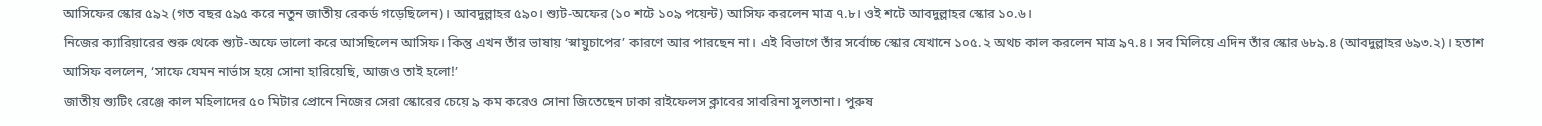আসিফের স্কোর ৫৯২ (গত বছর ৫৯৫ করে নতুন জাতীয় রেকর্ড গড়েছিলেন)। আবদুল্লাহর ৫৯০। শ্যুট-অফের (১০ শটে ১০৯ পয়েন্ট) আসিফ করলেন মাত্র ৭.৮। ওই শটে আবদুল্লাহর স্কোর ১০.৬।
নিজের ক্যারিয়ারের শুরু থেকে শ্যুট-অফে ভালো করে আসছিলেন আসিফ। কিন্তু এখন তাঁর ভাষায় ‘স্নায়ুচাপের’ কারণে আর পারছেন না। এই বিভাগে তাঁর সর্বোচ্চ স্কোর যেখানে ১০৫.২ অথচ কাল করলেন মাত্র ৯৭.৪। সব মিলিয়ে এদিন তাঁর স্কোর ৬৮৯.৪ (আবদুল্লাহর ৬৯৩.২)। হতাশ আসিফ বললেন, ‘সাফে যেমন নার্ভাস হয়ে সোনা হারিয়েছি, আজও তাই হলো!’
জাতীয় শ্যুটিং রেঞ্জে কাল মহিলাদের ৫০ মিটার প্রোনে নিজের সেরা স্কোরের চেয়ে ৯ কম করেও সোনা জিতেছেন ঢাকা রাইফেলস ক্লাবের সাবরিনা সুলতানা। পুরুষ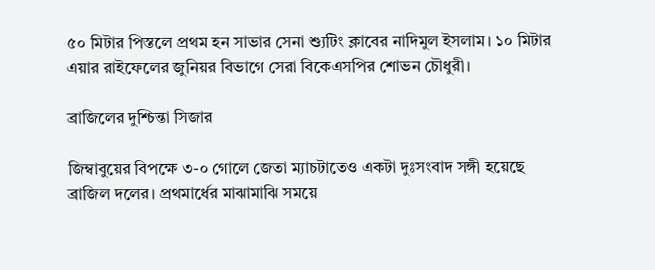৫০ মিটার পিস্তলে প্রথম হন সাভার সেনা শ্যুটিং ক্লাবের নাদিমুল ইসলাম। ১০ মিটার এয়ার রাইফেলের জুনিয়র বিভাগে সেরা বিকেএসপির শোভন চৌধুরী।

ব্রাজিলের দুশ্চিন্তা সিজার

জিম্বাবুয়ের বিপক্ষে ৩-০ গোলে জেতা ম্যাচটাতেও একটা দুঃসংবাদ সঙ্গী হয়েছে ব্রাজিল দলের। প্রথমার্ধের মাঝামাঝি সময়ে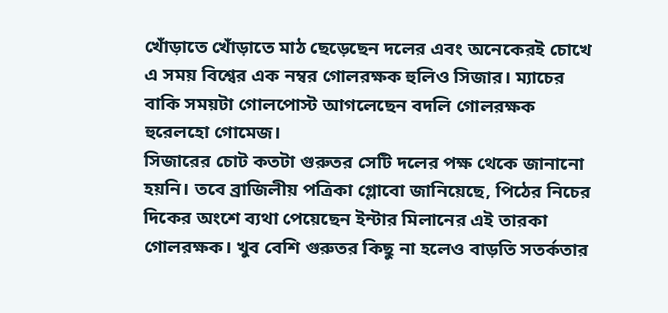খোঁড়াতে খোঁড়াতে মাঠ ছেড়েছেন দলের এবং অনেকেরই চোখে এ সময় বিশ্বের এক নম্বর গোলরক্ষক হুলিও সিজার। ম্যাচের বাকি সময়টা গোলপোস্ট আগলেছেন বদলি গোলরক্ষক হুরেলহো গোমেজ।
সিজারের চোট কতটা গুরুতর সেটি দলের পক্ষ থেকে জানানো হয়নি। তবে ব্রাজিলীয় পত্রিকা গ্লোবো জানিয়েছে, পিঠের নিচের দিকের অংশে ব্যথা পেয়েছেন ইন্টার মিলানের এই তারকা গোলরক্ষক। খুব বেশি গুরুতর কিছু না হলেও বাড়তি সতর্কতার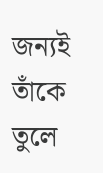জন্যই তাঁকে তুলে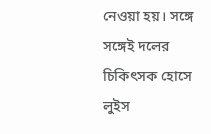নেওয়া হয়। সঙ্গে সঙ্গেই দলের চিকিৎসক হোসে লুইস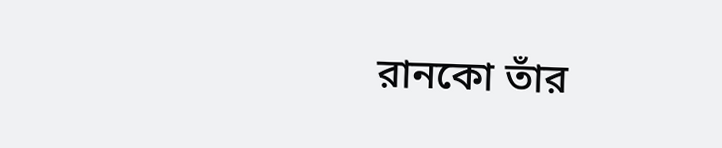রানকো তাঁর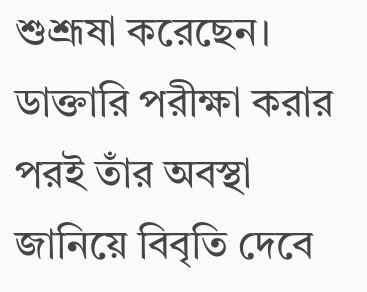শুশ্রূষা করেছেন। ডাক্তারি পরীক্ষা করার পরই তাঁর অবস্থা জানিয়ে বিবৃতি দেবে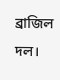ব্রাজিল দল।